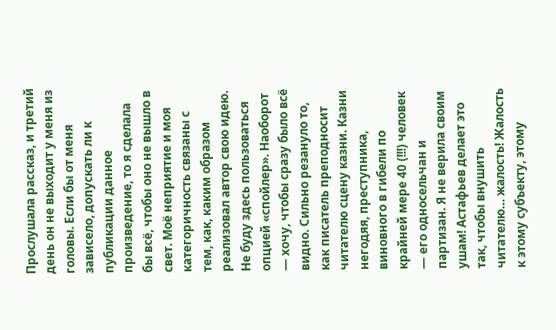Прослушала рассказ, и третий день он не выходит у меня из головы. Если бы от меня зависело, допускать ли к публикации данное произведение, то я сделала бы всё, чтобы оно не вышло в свет. Моё неприятие и моя категоричность связаны с тем, как, каким образом реализовал автор свою идею. Не буду здесь пользоваться опцией «спойлер». Наоборот — хочу, чтобы сразу было всё видно. Сильно резануло то, как писатель преподносит читателю сцену казни. Казни негодяя, преступника, виновного в гибели по крайней мере 40 (!!!) человек — его односельчан и партизан. Я не верила своим ушам! Астафьев делает это так, чтобы внушить читателю… жалость! Жалость к этому субъекту, этому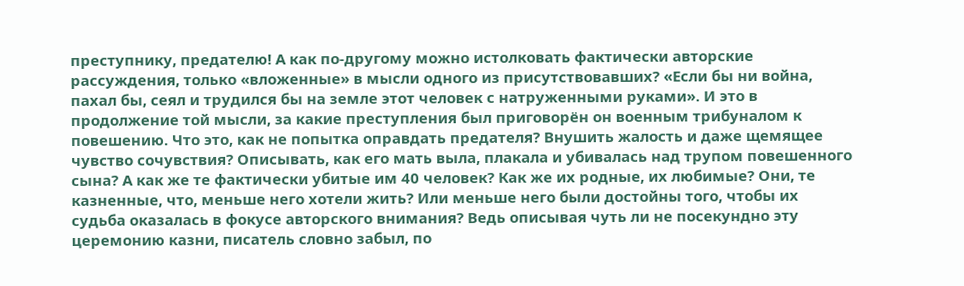преступнику, предателю! А как по-другому можно истолковать фактически авторские рассуждения, только «вложенные» в мысли одного из присутствовавших? «Если бы ни война, пахал бы, сеял и трудился бы на земле этот человек с натруженными руками». И это в продолжение той мысли, за какие преступления был приговорён он военным трибуналом к повешению. Что это, как не попытка оправдать предателя? Внушить жалость и даже щемящее чувство сочувствия? Описывать, как его мать выла, плакала и убивалась над трупом повешенного сына? А как же те фактически убитые им 40 человек? Как же их родные, их любимые? Они, те казненные, что, меньше него хотели жить? Или меньше него были достойны того, чтобы их судьба оказалась в фокусе авторского внимания? Ведь описывая чуть ли не посекундно эту церемонию казни, писатель словно забыл, по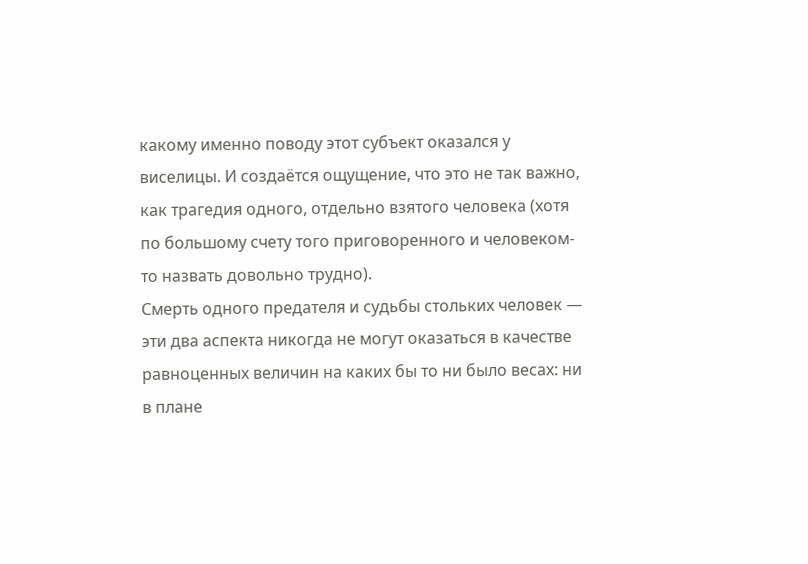какому именно поводу этот субъект оказался у виселицы. И создаётся ощущение, что это не так важно, как трагедия одного, отдельно взятого человека (хотя по большому счету того приговоренного и человеком-то назвать довольно трудно).
Смерть одного предателя и судьбы стольких человек — эти два аспекта никогда не могут оказаться в качестве равноценных величин на каких бы то ни было весах: ни в плане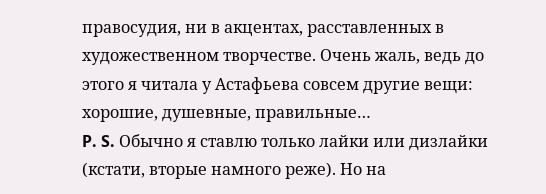правосудия, ни в акцентах, расставленных в художественном творчестве. Очень жаль, ведь до этого я читала у Астафьева совсем другие вещи: хорошие, душевные, правильные…
P. S. Обычно я ставлю только лайки или дизлайки (кстати, вторые намного реже). Но на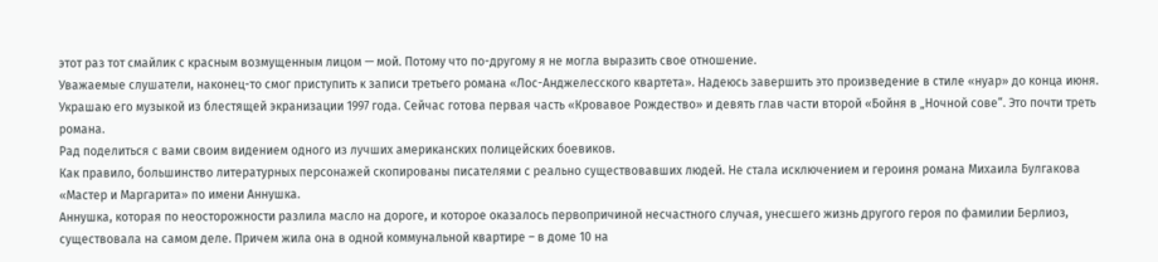этот раз тот смайлик с красным возмущенным лицом — мой. Потому что по-другому я не могла выразить свое отношение.
Уважаемые слушатели, наконец-то смог приступить к записи третьего романа «Лос-Анджелесского квартета». Надеюсь завершить это произведение в стиле «нуар» до конца июня. Украшаю его музыкой из блестящей экранизации 1997 года. Сейчас готова первая часть «Кровавое Рождество» и девять глав части второй «Бойня в „Ночной сове“. Это почти треть романа.
Рад поделиться с вами своим видением одного из лучших американских полицейских боевиков.
Как правило, большинство литературных персонажей скопированы писателями с реально существовавших людей. Не стала исключением и героиня романа Михаила Булгакова «Мастер и Маргарита» по имени Аннушка.
Аннушка, которая по неосторожности разлила масло на дороге, и которое оказалось первопричиной несчастного случая, унесшего жизнь другого героя по фамилии Берлиоз, существовала на самом деле. Причем жила она в одной коммунальной квартире – в доме 10 на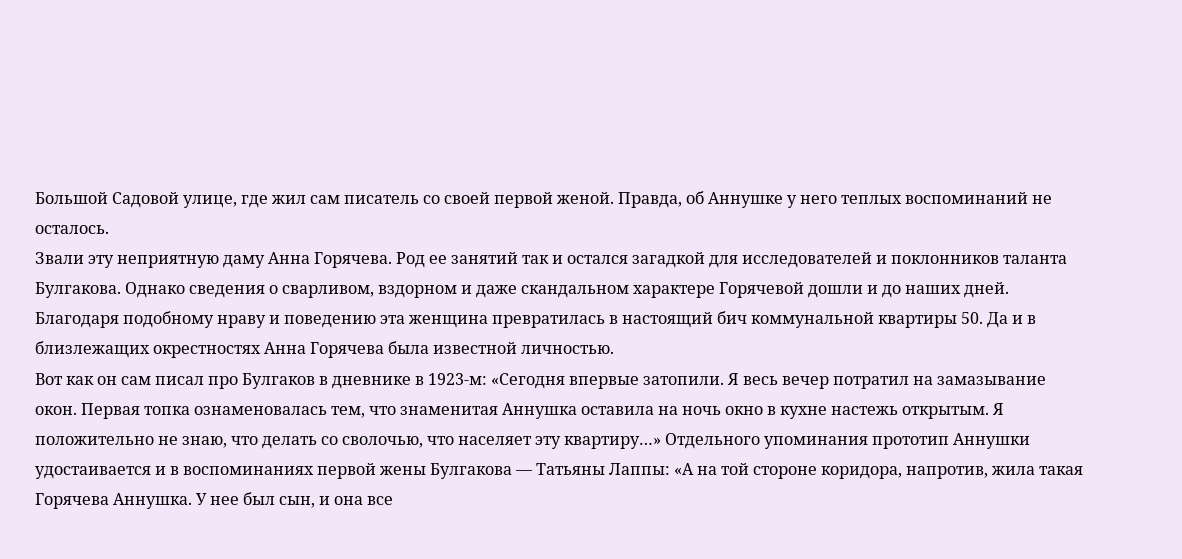Большой Садовой улице, где жил сам писатель со своей первой женой. Правда, об Аннушке у него теплых воспоминаний не осталось.
Звали эту неприятную даму Анна Горячева. Род ее занятий так и остался загадкой для исследователей и поклонников таланта Булгакова. Однако сведения о сварливом, вздорном и даже скандальном характере Горячевой дошли и до наших дней. Благодаря подобному нраву и поведению эта женщина превратилась в настоящий бич коммунальной квартиры 50. Да и в близлежащих окрестностях Анна Горячева была известной личностью.
Вот как он сам писал про Булгаков в дневнике в 1923-м: «Сегодня впервые затопили. Я весь вечер потратил на замазывание окон. Первая топка ознаменовалась тем, что знаменитая Аннушка оставила на ночь окно в кухне настежь открытым. Я положительно не знаю, что делать со сволочью, что населяет эту квартиру…» Отдельного упоминания прототип Аннушки удостаивается и в воспоминаниях первой жены Булгакова — Татьяны Лаппы: «А на той стороне коридора, напротив, жила такая Горячева Аннушка. У нее был сын, и она все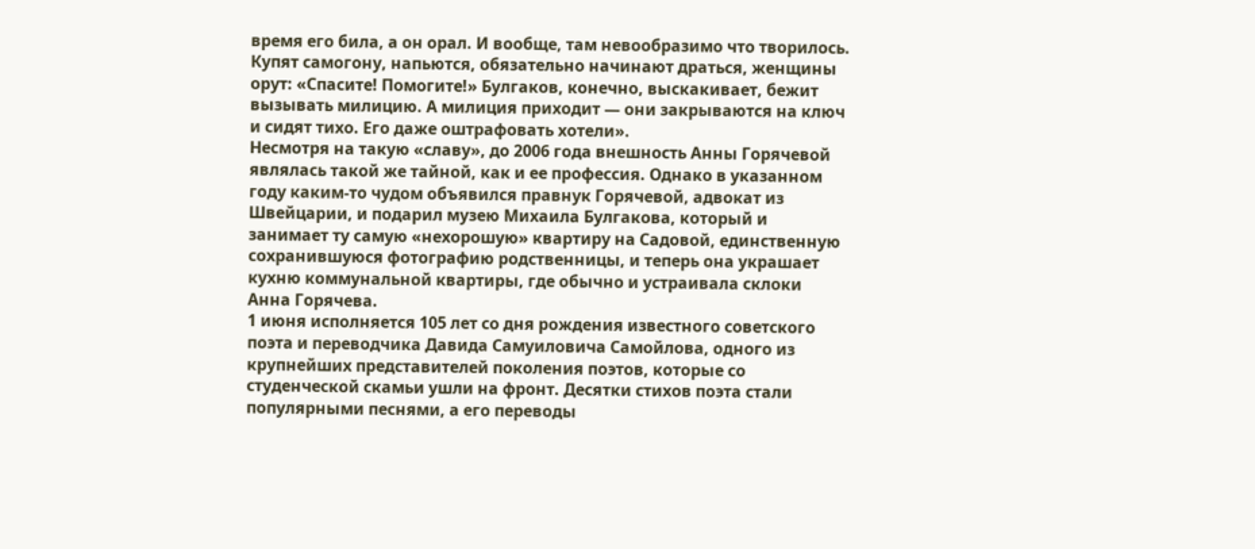время его била, а он орал. И вообще, там невообразимо что творилось. Купят самогону, напьются, обязательно начинают драться, женщины орут: «Спасите! Помогите!» Булгаков, конечно, выскакивает, бежит вызывать милицию. А милиция приходит — они закрываются на ключ и сидят тихо. Его даже оштрафовать хотели».
Несмотря на такую «славу», до 2006 года внешность Анны Горячевой являлась такой же тайной, как и ее профессия. Однако в указанном году каким-то чудом объявился правнук Горячевой, адвокат из Швейцарии, и подарил музею Михаила Булгакова, который и занимает ту самую «нехорошую» квартиру на Садовой, единственную сохранившуюся фотографию родственницы, и теперь она украшает кухню коммунальной квартиры, где обычно и устраивала склоки Анна Горячева.
1 июня исполняется 105 лет со дня рождения известного советского поэта и переводчика Давида Самуиловича Самойлова, одного из крупнейших представителей поколения поэтов, которые со студенческой скамьи ушли на фронт. Десятки стихов поэта стали популярными песнями, а его переводы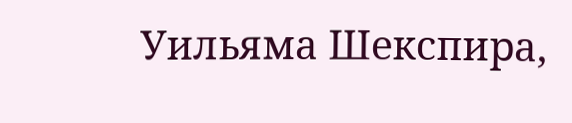Уильяма Шекспира,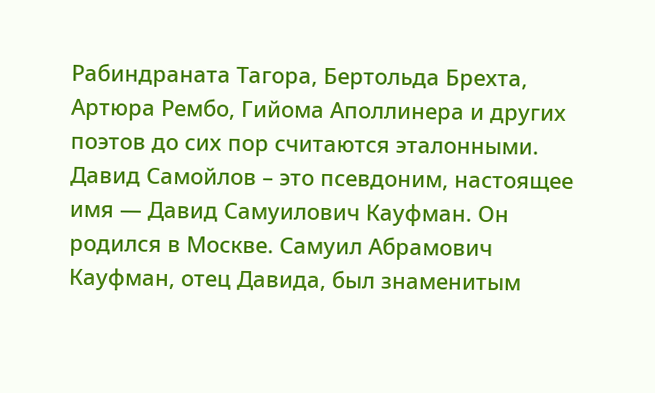Рабиндраната Тагора, Бертольда Брехта, Артюра Рембо, Гийома Аполлинера и других поэтов до сих пор считаются эталонными.
Давид Самойлов – это псевдоним, настоящее имя — Давид Самуилович Кауфман. Он родился в Москве. Самуил Абрамович Кауфман, отец Давида, был знаменитым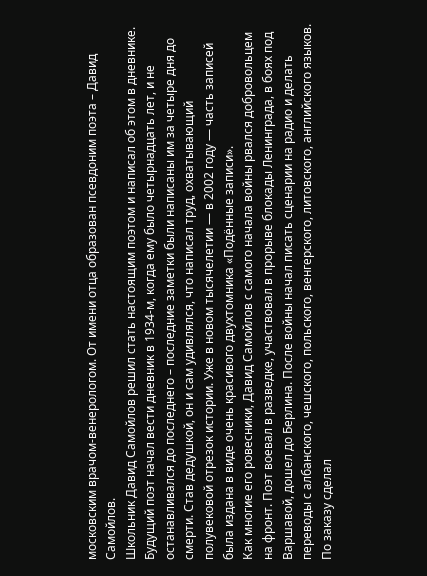московским врачом-венерологом. От имени отца образован псевдоним поэта – Давид Самойлов.
Школьник Давид Самойлов решил стать настоящим поэтом и написал об этом в дневнике. Будущий поэт начал вести дневник в 1934-м, когда ему было четырнадцать лет, и не останавливался до последнего – последние заметки были написаны им за четыре дня до смерти. Став дедушкой, он и сам удивлялся, что написал труд, охватывающий полувековой отрезок истории. Уже в новом тысячелетии — в 2002 году — часть записей была издана в виде очень красивого двухтомника «Подённые записи».
Как многие его ровесники, Давид Самойлов с самого начала войны рвался добровольцем на фронт. Поэт воевал в разведке, участвовал в прорыве блокады Ленинграда, в боях под Варшавой, дошел до Берлина. После войны начал писать сценарии на радио и делать переводы с албанского, чешского, польского, венгерского, литовского, английского языков. По заказу сделал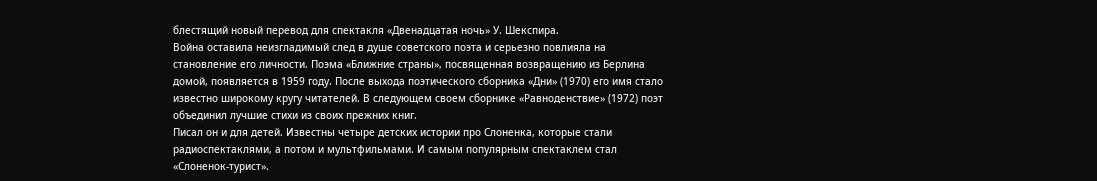блестящий новый перевод для спектакля «Двенадцатая ночь» У. Шекспира.
Война оставила неизгладимый след в душе советского поэта и серьезно повлияла на становление его личности. Поэма «Ближние страны», посвященная возвращению из Берлина домой, появляется в 1959 году. После выхода поэтического сборника «Дни» (1970) его имя стало известно широкому кругу читателей. В следующем своем сборнике «Равноденствие» (1972) поэт объединил лучшие стихи из своих прежних книг.
Писал он и для детей. Известны четыре детских истории про Слоненка, которые стали радиоспектаклями, а потом и мультфильмами. И самым популярным спектаклем стал «Слоненок-турист».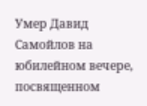Умер Давид Самойлов на юбилейном вечере, посвященном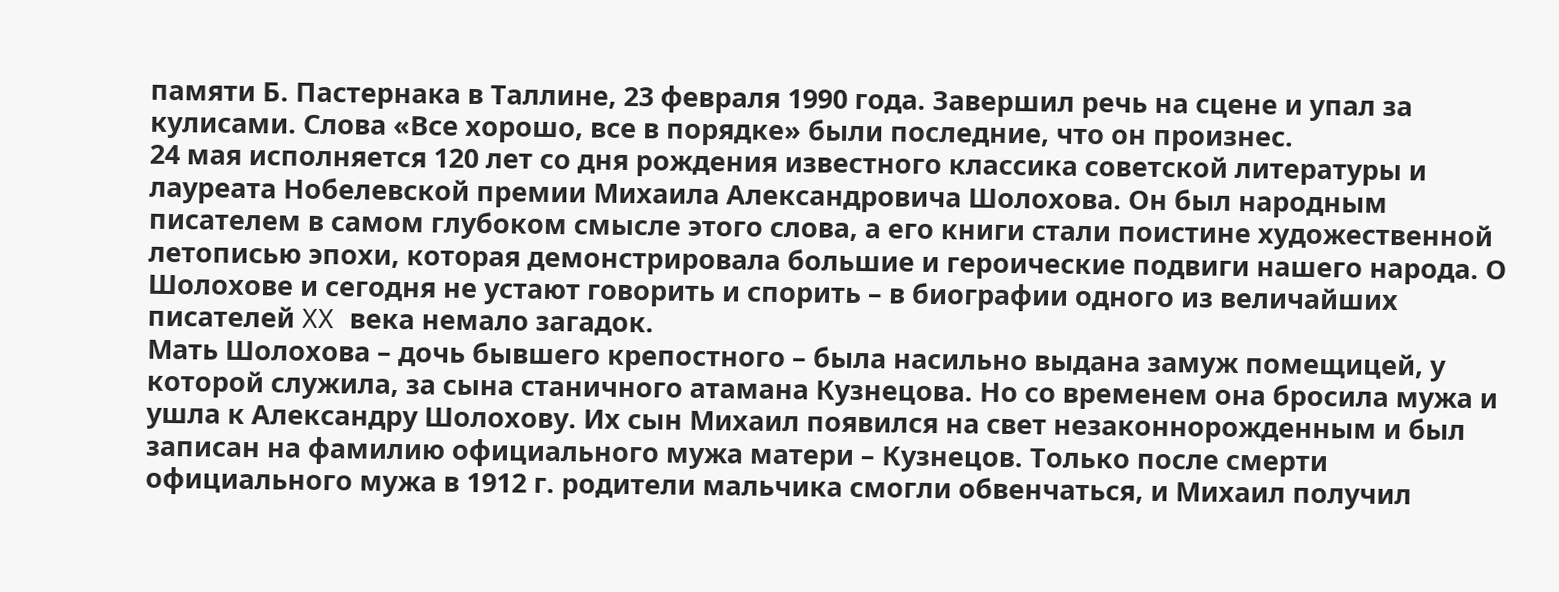памяти Б. Пастернака в Таллине, 23 февраля 1990 года. Завершил речь на сцене и упал за кулисами. Слова «Все хорошо, все в порядке» были последние, что он произнес.
24 мая исполняется 120 лет со дня рождения известного классика советской литературы и лауреата Нобелевской премии Михаила Александровича Шолохова. Он был народным писателем в самом глубоком смысле этого слова, а его книги стали поистине художественной летописью эпохи, которая демонстрировала большие и героические подвиги нашего народа. О Шолохове и сегодня не устают говорить и спорить – в биографии одного из величайших писателей XX века немало загадок.
Мать Шолохова – дочь бывшего крепостного – была насильно выдана замуж помещицей, у которой служила, за сына станичного атамана Кузнецова. Но со временем она бросила мужа и ушла к Александру Шолохову. Их сын Михаил появился на свет незаконнорожденным и был записан на фамилию официального мужа матери – Кузнецов. Только после смерти официального мужа в 1912 г. родители мальчика смогли обвенчаться, и Михаил получил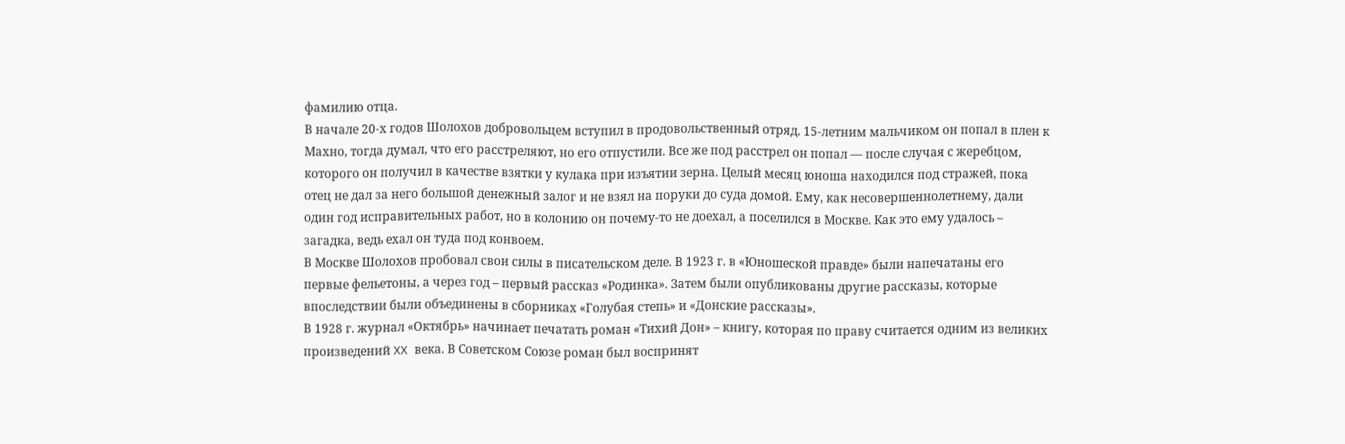фамилию отца.
В начале 20-х годов Шолохов добровольцем вступил в продовольственный отряд. 15-летним мальчиком он попал в плен к Махно, тогда думал, что его расстреляют, но его отпустили. Все же под расстрел он попал — после случая с жеребцом, которого он получил в качестве взятки у кулака при изъятии зерна. Целый месяц юноша находился под стражей, пока отец не дал за него большой денежный залог и не взял на поруки до суда домой. Ему, как несовершеннолетнему, дали один год исправительных работ, но в колонию он почему-то не доехал, а поселился в Москве. Как это ему удалось – загадка, ведь ехал он туда под конвоем.
В Москве Шолохов пробовал свои силы в писательском деле. В 1923 г. в «Юношеской правде» были напечатаны его первые фельетоны, а через год – первый рассказ «Родинка». Затем были опубликованы другие рассказы, которые впоследствии были объединены в сборниках «Голубая степь» и «Донские рассказы».
В 1928 г. журнал «Октябрь» начинает печатать роман «Тихий Дон» – книгу, которая по праву считается одним из великих произведений XX века. В Советском Союзе роман был воспринят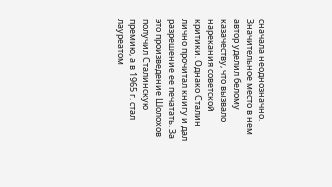сначала неоднозначно. Значительное место в нем автор уделил белому казачеству, что вызвало нарекания советской критики. Однако Сталин лично прочитал книгу и дал разрешение ее печатать. За это произведение Шолохов получил Сталинскую премию, а в 1965 г. стал лауреатом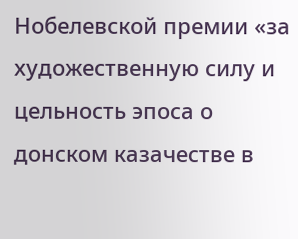Нобелевской премии «за художественную силу и цельность эпоса о донском казачестве в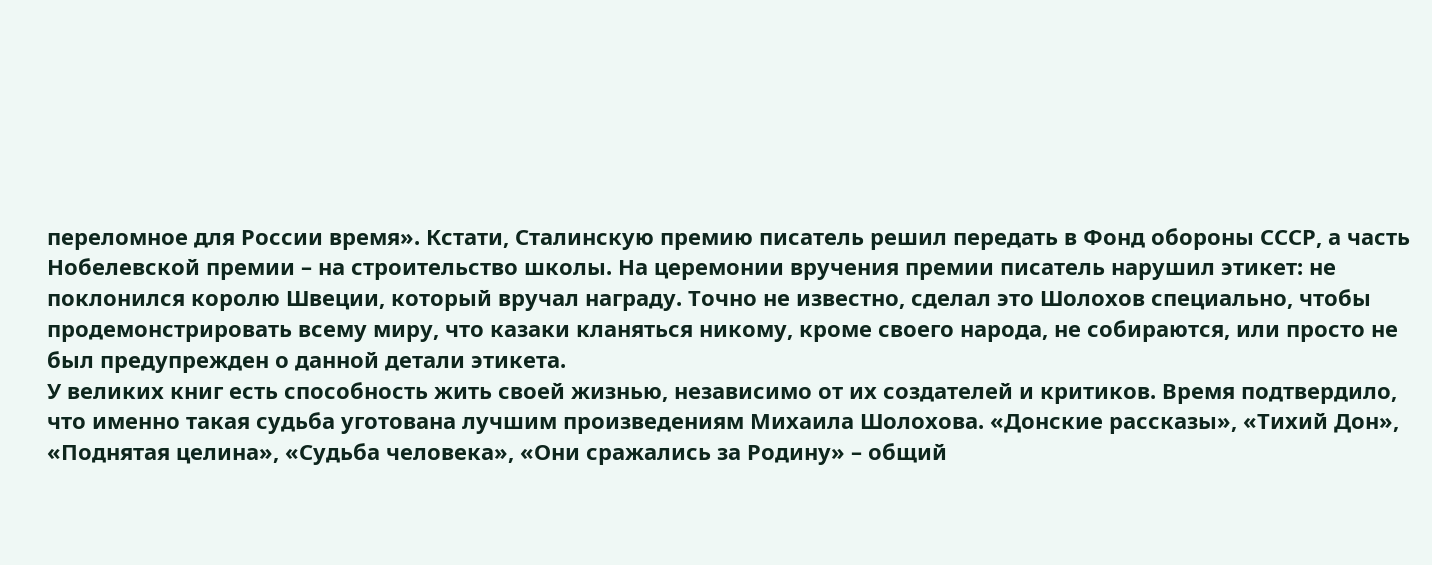переломное для России время». Кстати, Сталинскую премию писатель решил передать в Фонд обороны СССР, а часть Нобелевской премии – на строительство школы. На церемонии вручения премии писатель нарушил этикет: не поклонился королю Швеции, который вручал награду. Точно не известно, сделал это Шолохов специально, чтобы продемонстрировать всему миру, что казаки кланяться никому, кроме своего народа, не собираются, или просто не был предупрежден о данной детали этикета.
У великих книг есть способность жить своей жизнью, независимо от их создателей и критиков. Время подтвердило, что именно такая судьба уготована лучшим произведениям Михаила Шолохова. «Донские рассказы», «Тихий Дон», «Поднятая целина», «Судьба человека», «Они сражались за Родину» – общий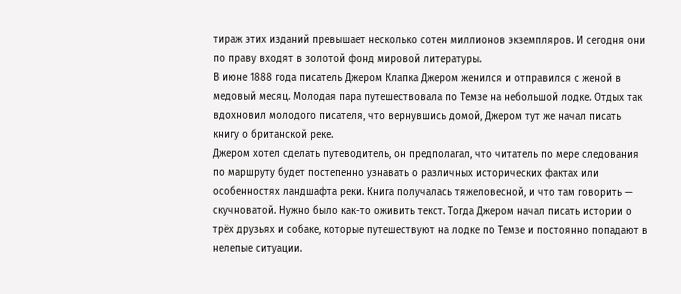тираж этих изданий превышает несколько сотен миллионов экземпляров. И сегодня они по праву входят в золотой фонд мировой литературы.
В июне 1888 года писатель Джером Клапка Джером женился и отправился с женой в медовый месяц. Молодая пара путешествовала по Темзе на небольшой лодке. Отдых так вдохновил молодого писателя, что вернувшись домой, Джером тут же начал писать книгу о британской реке.
Джером хотел сделать путеводитель, он предполагал, что читатель по мере следования по маршруту будет постепенно узнавать о различных исторических фактах или особенностях ландшафта реки. Книга получалась тяжеловесной, и что там говорить — скучноватой. Нужно было как-то оживить текст. Тогда Джером начал писать истории о трёх друзьях и собаке, которые путешествуют на лодке по Темзе и постоянно попадают в нелепые ситуации.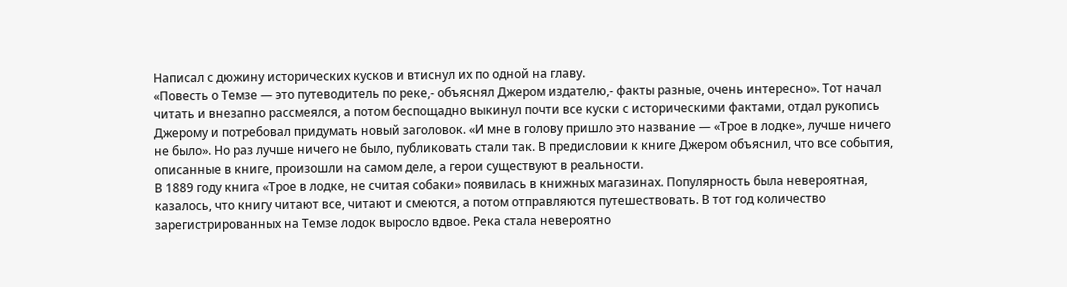Написал с дюжину исторических кусков и втиснул их по одной на главу.
«Повесть о Темзе — это путеводитель по реке,- объяснял Джером издателю,- факты разные, очень интересно». Тот начал читать и внезапно рассмеялся, а потом беспощадно выкинул почти все куски с историческими фактами, отдал рукопись Джерому и потребовал придумать новый заголовок. «И мне в голову пришло это название — «Трое в лодке», лучше ничего не было». Но раз лучше ничего не было, публиковать стали так. В предисловии к книге Джером объяснил, что все события, описанные в книге, произошли на самом деле, а герои существуют в реальности.
В 1889 году книга «Трое в лодке, не считая собаки» появилась в книжных магазинах. Популярность была невероятная, казалось, что книгу читают все, читают и смеются, а потом отправляются путешествовать. В тот год количество зарегистрированных на Темзе лодок выросло вдвое. Река стала невероятно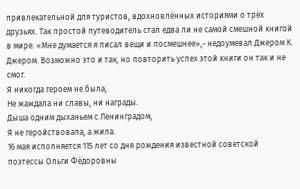привлекательной для туристов, вдохновлённых историями о трёх друзьях. Так простой путеводитель стал едва ли не самой смешной книгой в мире. «Мне думается я писал вещи и посмешнее»,- недоумевал Джером К. Джером. Возможно это и так, но повторить успех этой книги он так и не смог.
Я никогда героем не была,
Не жаждала ни славы, ни награды.
Дыша одним дыханьем с Ленинградом,
Я не геройствовала, а жила.
16 мая исполняется 115 лет со дня рождения известной советской поэтессы Ольги Фёдоровны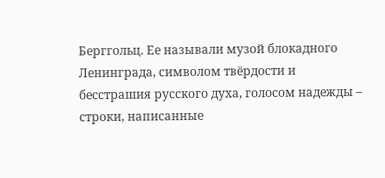Берггольц. Ее называли музой блокадного Ленинграда, символом твёрдости и бесстрашия русского духа, голосом надежды – строки, написанные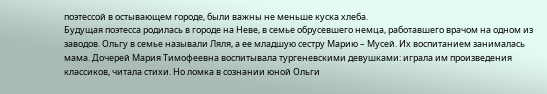поэтессой в остывающем городе, были важны не меньше куска хлеба.
Будущая поэтесса родилась в городе на Неве, в семье обрусевшего немца, работавшего врачом на одном из заводов. Ольгу в семье называли Ляля, а ее младшую сестру Марию – Мусей. Их воспитанием занималась мама. Дочерей Мария Тимофеевна воспитывала тургеневскими девушками: играла им произведения классиков, читала стихи. Но ломка в сознании юной Ольги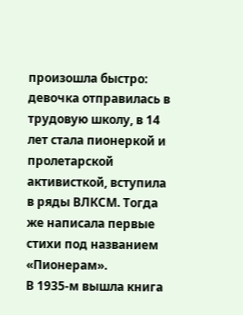произошла быстро: девочка отправилась в трудовую школу, в 14 лет стала пионеркой и пролетарской активисткой, вступила в ряды ВЛКСМ. Тогда же написала первые стихи под названием «Пионерам».
В 1935-м вышла книга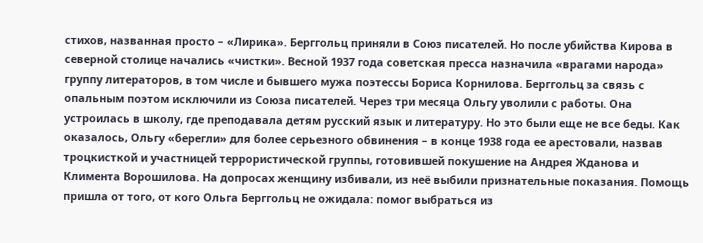стихов, названная просто – «Лирика». Берггольц приняли в Союз писателей. Но после убийства Кирова в северной столице начались «чистки». Весной 1937 года советская пресса назначила «врагами народа» группу литераторов, в том числе и бывшего мужа поэтессы Бориса Корнилова. Берггольц за связь с опальным поэтом исключили из Союза писателей. Через три месяца Ольгу уволили с работы. Она устроилась в школу, где преподавала детям русский язык и литературу. Но это были еще не все беды. Как оказалось, Ольгу «берегли» для более серьезного обвинения – в конце 1938 года ее арестовали, назвав троцкисткой и участницей террористической группы, готовившей покушение на Андрея Жданова и Климента Ворошилова. На допросах женщину избивали, из неё выбили признательные показания. Помощь пришла от того, от кого Ольга Берггольц не ожидала: помог выбраться из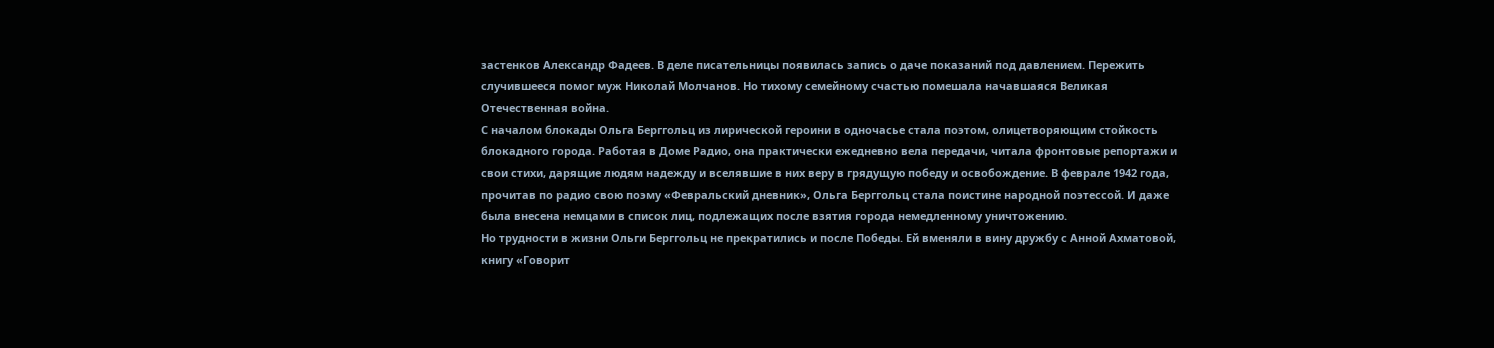застенков Александр Фадеев. В деле писательницы появилась запись о даче показаний под давлением. Пережить случившееся помог муж Николай Молчанов. Но тихому семейному счастью помешала начавшаяся Великая Отечественная война.
С началом блокады Ольга Берггольц из лирической героини в одночасье стала поэтом, олицетворяющим стойкость блокадного города. Работая в Доме Радио, она практически ежедневно вела передачи, читала фронтовые репортажи и свои стихи, дарящие людям надежду и вселявшие в них веру в грядущую победу и освобождение. В феврале 1942 года, прочитав по радио свою поэму «Февральский дневник», Ольга Берггольц стала поистине народной поэтессой. И даже была внесена немцами в список лиц, подлежащих после взятия города немедленному уничтожению.
Но трудности в жизни Ольги Берггольц не прекратились и после Победы. Ей вменяли в вину дружбу с Анной Ахматовой, книгу «Говорит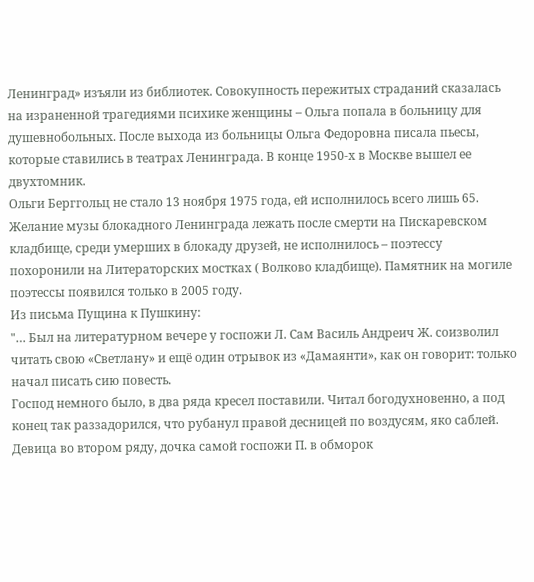Ленинград» изъяли из библиотек. Совокупность пережитых страданий сказалась на израненной трагедиями психике женщины – Ольга попала в больницу для душевнобольных. После выхода из больницы Ольга Федоровна писала пьесы, которые ставились в театрах Ленинграда. В конце 1950-х в Москве вышел ее двухтомник.
Ольги Берггольц не стало 13 ноября 1975 года, ей исполнилось всего лишь 65. Желание музы блокадного Ленинграда лежать после смерти на Пискаревском кладбище, среди умерших в блокаду друзей, не исполнилось – поэтессу похоронили на Литераторских мостках ( Волково кладбище). Памятник на могиле поэтессы появился только в 2005 году.
Из письма Пущина к Пушкину:
"… Был на литературном вечере у госпожи Л. Сам Василь Андреич Ж. соизволил читать свою «Светлану» и ещё один отрывок из «Дамаянти», как он говорит: только начал писать сию повесть.
Господ немного было, в два ряда кресел поставили. Читал богодухновенно, а под конец так раззадорился, что рубанул правой десницей по воздусям, яко саблей. Девица во втором ряду, дочка самой госпожи П. в обморок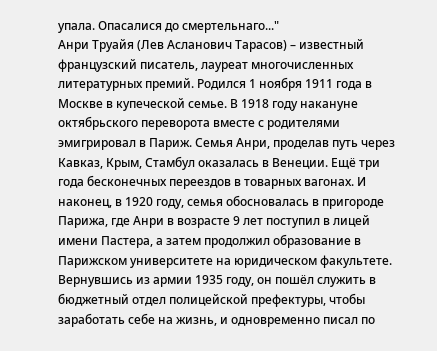упала. Опасалися до смертельнаго..."
Анри Труайя (Лев Асланович Тарасов) – известный французский писатель, лауреат многочисленных литературных премий. Родился 1 ноября 1911 года в Москве в купеческой семье. В 1918 году накануне октябрьского переворота вместе с родителями эмигрировал в Париж. Семья Анри, проделав путь через Кавказ, Крым, Стамбул оказалась в Венеции. Ещё три года бесконечных переездов в товарных вагонах. И наконец, в 1920 году, семья обосновалась в пригороде Парижа, где Анри в возрасте 9 лет поступил в лицей имени Пастера, а затем продолжил образование в Парижском университете на юридическом факультете. Вернувшись из армии 1935 году, он пошёл служить в бюджетный отдел полицейской префектуры, чтобы заработать себе на жизнь, и одновременно писал по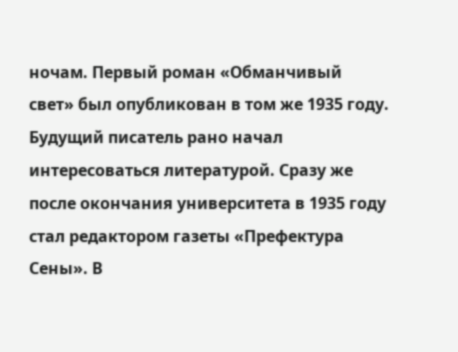ночам. Первый роман «Обманчивый свет» был опубликован в том же 1935 году. Будущий писатель рано начал интересоваться литературой. Сразу же после окончания университета в 1935 году стал редактором газеты «Префектура Сены». В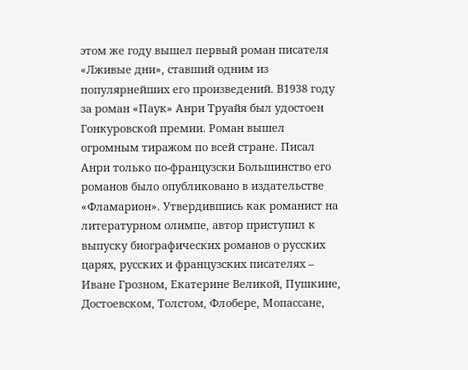этом же году вышел первый роман писателя «Лживые дни», ставший одним из популярнейших его произведений. В1938 году за роман «Паук» Анри Труайя был удостоен Гонкуровской премии. Роман вышел огромным тиражом по всей стране. Писал Анри только по-французски Большинство его романов было опубликовано в издательстве «Фламарион». Утвердившись как романист на литературном олимпе, автор приступил к выпуску биографических романов о русских царях, русских и французских писателях – Иване Грозном, Екатерине Великой, Пушкине, Достоевском, Толстом, Флобере, Мопассане,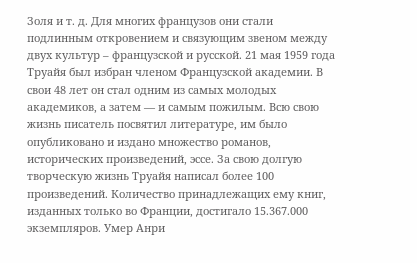Золя и т. д. Для многих французов они стали подлинным откровением и связующим звеном между двух культур – французской и русской. 21 мая 1959 года Труайя был избран членом Французской академии. В свои 48 лет он стал одним из самых молодых академиков, а затем — и самым пожилым. Всю свою жизнь писатель посвятил литературе, им было опубликовано и издано множество романов, исторических произведений, эссе. За свою долгую творческую жизнь Труайя написал более 100 произведений. Количество принадлежащих ему книг, изданных только во Франции, достигало 15.367.000 экземпляров. Умер Анри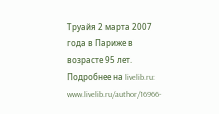Труайя 2 марта 2007 года в Париже в возрасте 95 лет.
Подробнее на livelib.ru: www.livelib.ru/author/16966-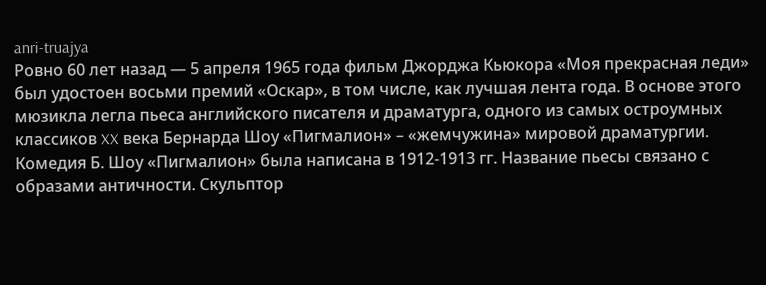anri-truajya
Ровно 60 лет назад — 5 апреля 1965 года фильм Джорджа Кьюкора «Моя прекрасная леди» был удостоен восьми премий «Оскар», в том числе, как лучшая лента года. В основе этого мюзикла легла пьеса английского писателя и драматурга, одного из самых остроумных классиков XX века Бернарда Шоу «Пигмалион» – «жемчужина» мировой драматургии.
Комедия Б. Шоу «Пигмалион» была написана в 1912-1913 гг. Название пьесы связано с образами античности. Скульптор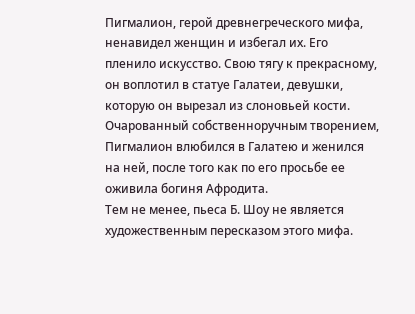Пигмалион, герой древнегреческого мифа, ненавидел женщин и избегал их. Его пленило искусство. Свою тягу к прекрасному, он воплотил в статуе Галатеи, девушки, которую он вырезал из слоновьей кости. Очарованный собственноручным творением, Пигмалион влюбился в Галатею и женился на ней, после того как по его просьбе ее оживила богиня Афродита.
Тем не менее, пьеса Б. Шоу не является художественным пересказом этого мифа.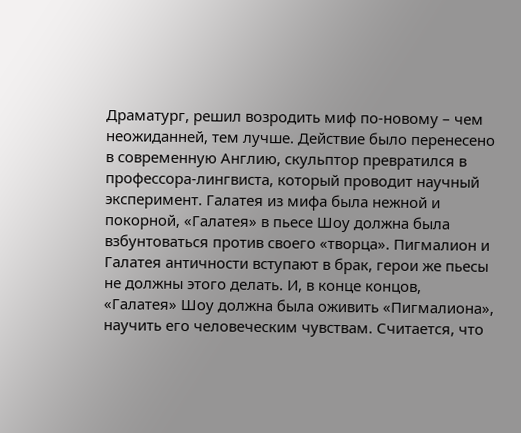Драматург, решил возродить миф по-новому – чем неожиданней, тем лучше. Действие было перенесено в современную Англию, скульптор превратился в профессора-лингвиста, который проводит научный эксперимент. Галатея из мифа была нежной и покорной, «Галатея» в пьесе Шоу должна была взбунтоваться против своего «творца». Пигмалион и Галатея античности вступают в брак, герои же пьесы не должны этого делать. И, в конце концов, «Галатея» Шоу должна была оживить «Пигмалиона», научить его человеческим чувствам. Считается, что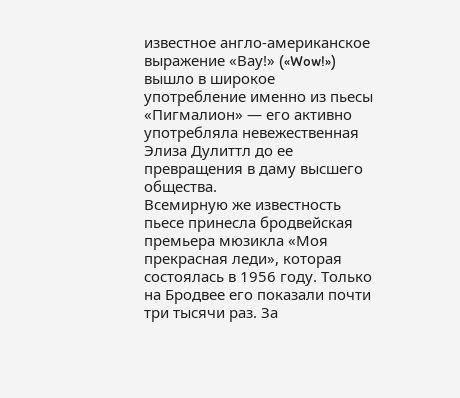известное англо-американское выражение «Вау!» («Wow!») вышло в широкое употребление именно из пьесы «Пигмалион» — его активно употребляла невежественная Элиза Дулиттл до ее превращения в даму высшего общества.
Всемирную же известность пьесе принесла бродвейская премьера мюзикла «Моя прекрасная леди», которая состоялась в 1956 году. Только на Бродвее его показали почти три тысячи раз. За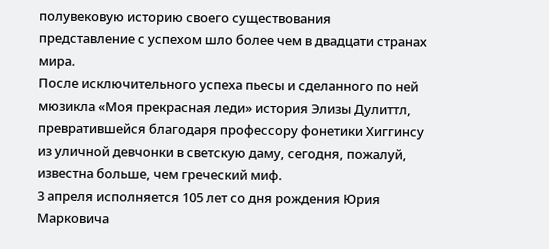полувековую историю своего существования представление с успехом шло более чем в двадцати странах мира.
После исключительного успеха пьесы и сделанного по ней мюзикла «Моя прекрасная леди» история Элизы Дулиттл, превратившейся благодаря профессору фонетики Хиггинсу из уличной девчонки в светскую даму, сегодня, пожалуй, известна больше, чем греческий миф.
3 апреля исполняется 105 лет со дня рождения Юрия Марковича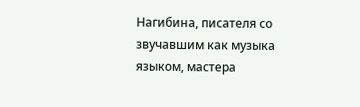Нагибина, писателя со звучавшим как музыка языком, мастера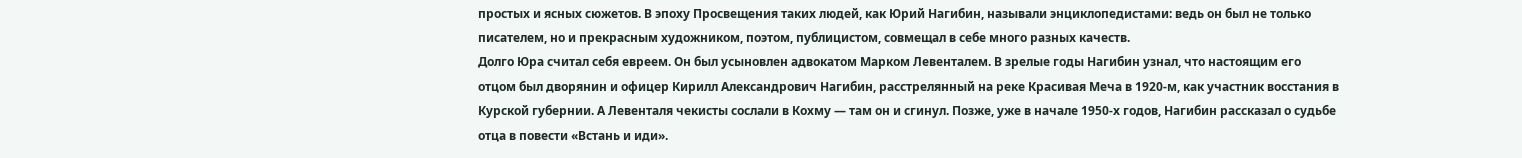простых и ясных сюжетов. В эпоху Просвещения таких людей, как Юрий Нагибин, называли энциклопедистами: ведь он был не только писателем, но и прекрасным художником, поэтом, публицистом, совмещал в себе много разных качеств.
Долго Юра считал себя евреем. Он был усыновлен адвокатом Марком Левенталем. В зрелые годы Нагибин узнал, что настоящим его отцом был дворянин и офицер Кирилл Александрович Нагибин, расстрелянный на реке Красивая Меча в 1920-м, как участник восстания в Курской губернии. А Левенталя чекисты сослали в Кохму — там он и сгинул. Позже, уже в начале 1950-х годов, Нагибин рассказал о судьбе отца в повести «Встань и иди».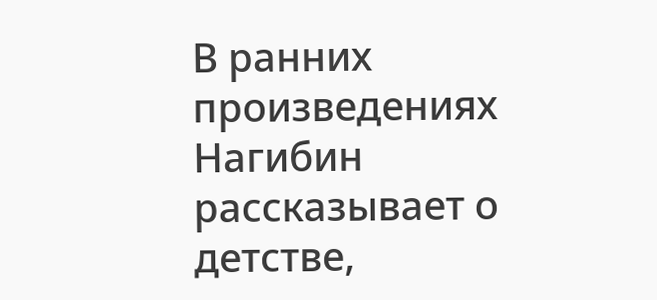В ранних произведениях Нагибин рассказывает о детстве,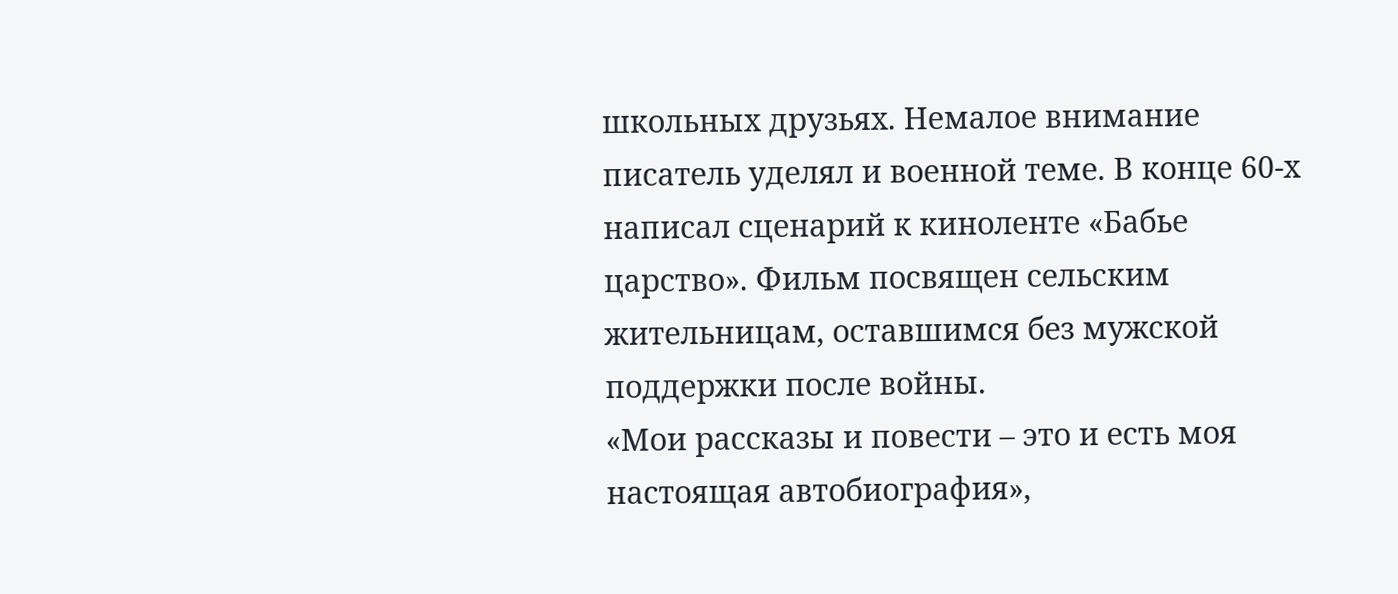школьных друзьях. Немалое внимание писатель уделял и военной теме. В конце 60-х написал сценарий к киноленте «Бабье царство». Фильм посвящен сельским жительницам, оставшимся без мужской поддержки после войны.
«Мои рассказы и повести – это и есть моя настоящая автобиография»,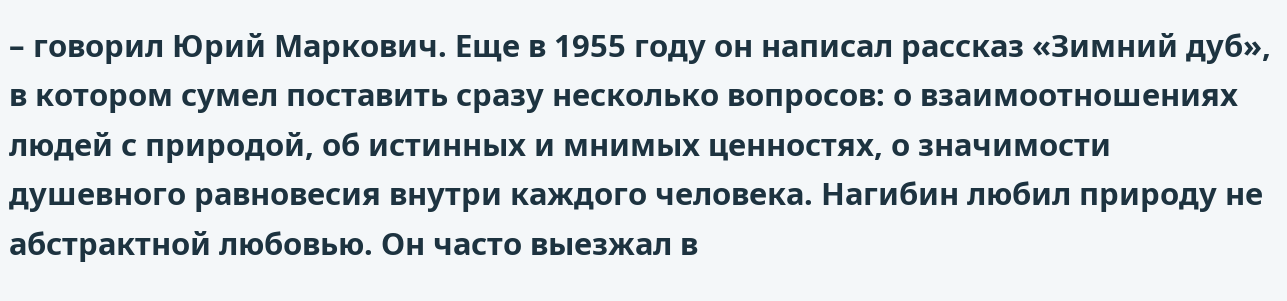– говорил Юрий Маркович. Еще в 1955 году он написал рассказ «Зимний дуб», в котором сумел поставить сразу несколько вопросов: о взаимоотношениях людей с природой, об истинных и мнимых ценностях, о значимости душевного равновесия внутри каждого человека. Нагибин любил природу не абстрактной любовью. Он часто выезжал в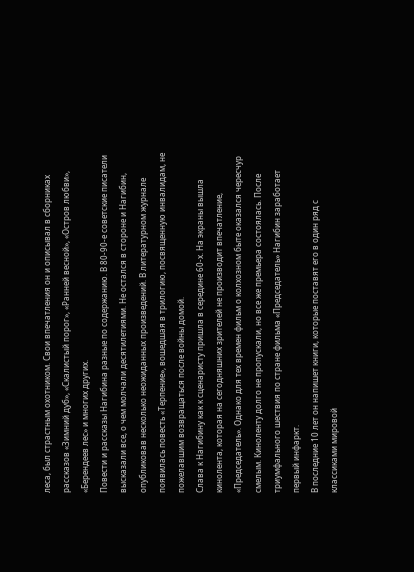леса, был страстным охотником. Свои впечатления он и описывал в сборниках рассказов «Зимний дуб», «Скалистый порог», «Ранней весной», «Остров любви», «Берендеев лес» и многих других.
Повести и рассказы Нагибина разные по содержанию. В 80-90-е советские писатели высказали все, о чем молчали десятилетиями. Не остался в стороне и Нагибин, опубликовав несколько неожиданных произведений. В литературном журнале появилась повесть «Терпение», вошедшая в трилогию, посвященную инвалидам, не пожелавшим возвращаться после войны домой.
Слава к Нагибину как к сценаристу пришла в середине 60-х. На экраны вышла кинолента, которая на сегодняшних зрителей не производит впечатление, «Председатель». Однако для тех времен фильм о колхозном быте оказался чересчур смелым. Киноленту долго не пропускали, но все же премьера состоялась. После триумфального шествия по стране фильма «Председатель» Нагибин заработает первый инфаркт.
В последние 10 лет он напишет книги, которые поставят его в один ряд с классиками мировой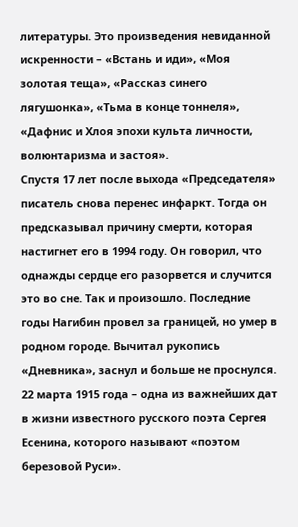литературы. Это произведения невиданной искренности – «Встань и иди», «Моя золотая теща», «Рассказ синего лягушонка», «Тьма в конце тоннеля», «Дафнис и Хлоя эпохи культа личности, волюнтаризма и застоя».
Спустя 17 лет после выхода «Председателя» писатель снова перенес инфаркт. Тогда он предсказывал причину смерти, которая настигнет его в 1994 году. Он говорил, что однажды сердце его разорвется и случится это во сне. Так и произошло. Последние годы Нагибин провел за границей, но умер в родном городе. Вычитал рукопись «Дневника», заснул и больше не проснулся.
22 марта 1915 года – одна из важнейших дат в жизни известного русского поэта Сергея Есенина, которого называют «поэтом березовой Руси».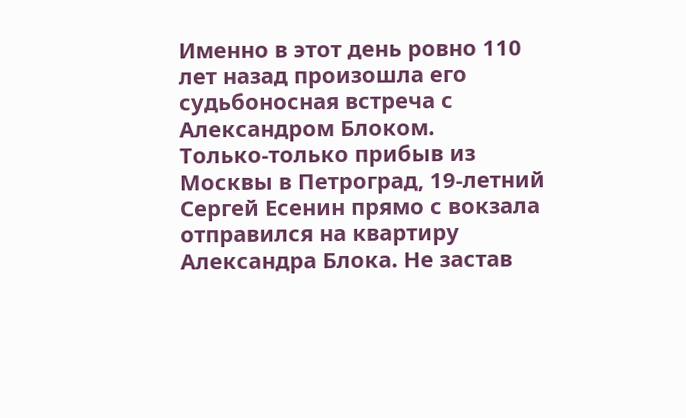Именно в этот день ровно 110 лет назад произошла его судьбоносная встреча с Александром Блоком.
Только-только прибыв из Москвы в Петроград, 19-летний Сергей Есенин прямо с вокзала отправился на квартиру Александра Блока. Не застав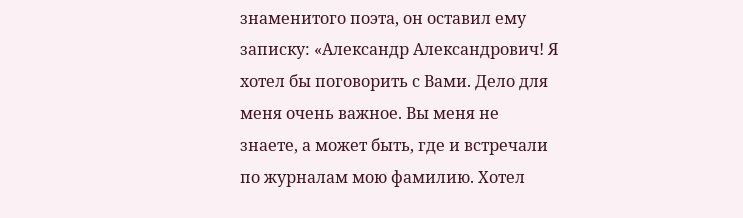знаменитого поэта, он оставил ему записку: «Александр Александрович! Я хотел бы поговорить с Вами. Дело для меня очень важное. Вы меня не знаете, а может быть, где и встречали по журналам мою фамилию. Хотел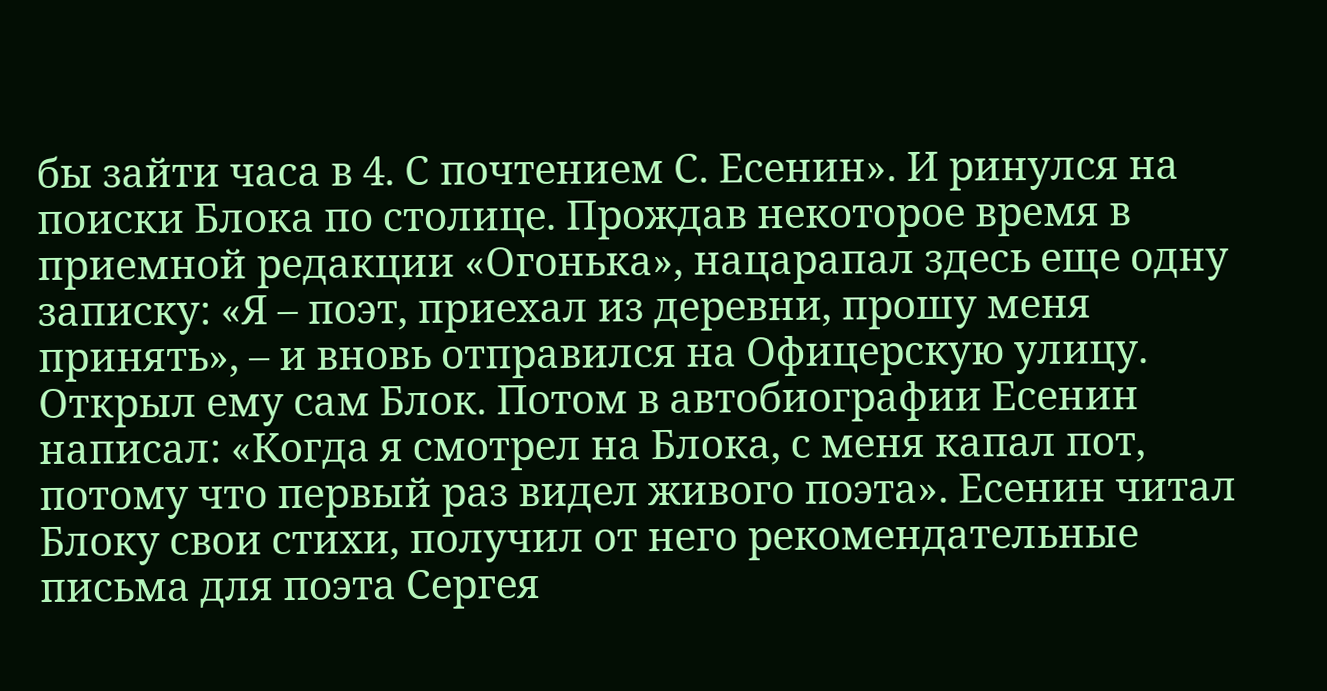бы зайти часа в 4. С почтением С. Есенин». И ринулся на поиски Блока по столице. Прождав некоторое время в приемной редакции «Огонька», нацарапал здесь еще одну записку: «Я – поэт, приехал из деревни, прошу меня принять», – и вновь отправился на Офицерскую улицу. Открыл ему сам Блок. Потом в автобиографии Есенин написал: «Когда я смотрел на Блока, с меня капал пот, потому что первый раз видел живого поэта». Есенин читал Блоку свои стихи, получил от него рекомендательные письма для поэта Сергея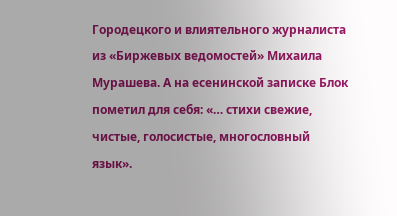Городецкого и влиятельного журналиста из «Биржевых ведомостей» Михаила Мурашева. А на есенинской записке Блок пометил для себя: «… стихи свежие, чистые, голосистые, многословный язык».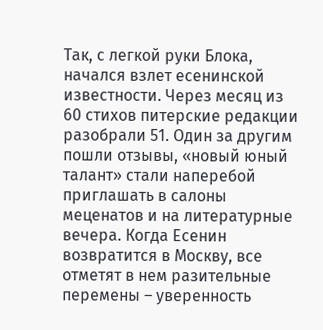Так, с легкой руки Блока, начался взлет есенинской известности. Через месяц из 60 стихов питерские редакции разобрали 51. Один за другим пошли отзывы, «новый юный талант» стали наперебой приглашать в салоны меценатов и на литературные вечера. Когда Есенин возвратится в Москву, все отметят в нем разительные перемены – уверенность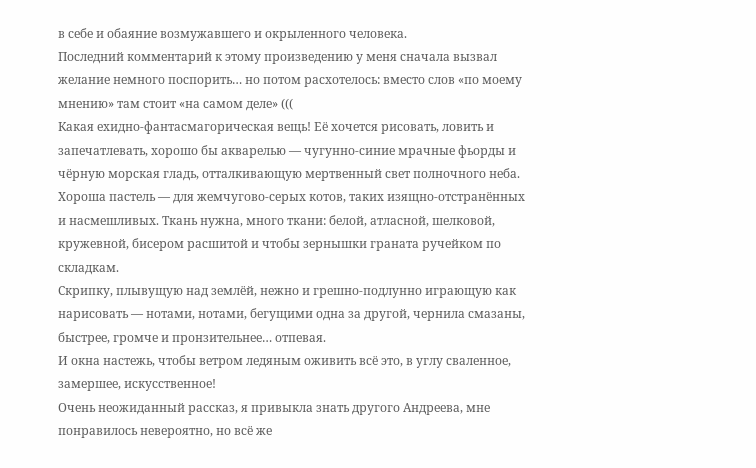в себе и обаяние возмужавшего и окрыленного человека.
Последний комментарий к этому произведению у меня сначала вызвал желание немного поспорить… но потом расхотелось: вместо слов «по моему мнению» там стоит «на самом деле» (((
Какая ехидно-фантасмагорическая вещь! Её хочется рисовать, ловить и запечатлевать, хорошо бы акварелью — чугунно-синие мрачные фьорды и чёрную морская гладь, отталкивающую мертвенный свет полночного неба. Хороша пастель — для жемчугово-серых котов, таких изящно-отстранённых и насмешливых. Ткань нужна, много ткани: белой, атласной, шелковой, кружевной, бисером расшитой и чтобы зернышки граната ручейком по складкам.
Скрипку, плывущую над землёй, нежно и грешно-подлунно играющую как нарисовать — нотами, нотами, бегущими одна за другой, чернила смазаны, быстрее, громче и пронзительнее… отпевая.
И окна настежь, чтобы ветром ледяным оживить всё это, в углу сваленное, замершее, искусственное!
Очень неожиданный рассказ, я привыкла знать другого Андреева, мне понравилось невероятно, но всё же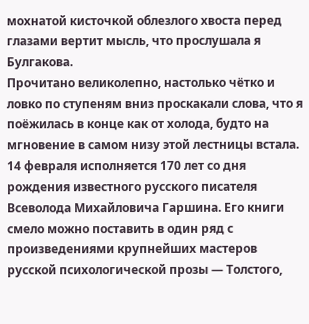мохнатой кисточкой облезлого хвоста перед глазами вертит мысль, что прослушала я Булгакова.
Прочитано великолепно, настолько чётко и ловко по ступеням вниз проскакали слова, что я поёжилась в конце как от холода, будто на мгновение в самом низу этой лестницы встала.
14 февраля исполняется 170 лет со дня рождения известного русского писателя Всеволода Михайловича Гаршина. Его книги смело можно поставить в один ряд с произведениями крупнейших мастеров русской психологической прозы — Толстого,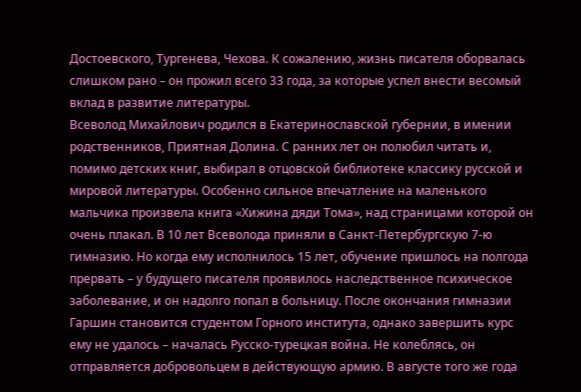Достоевского, Тургенева, Чехова. К сожалению, жизнь писателя оборвалась слишком рано – он прожил всего 33 года, за которые успел внести весомый вклад в развитие литературы.
Всеволод Михайлович родился в Екатеринославской губернии, в имении родственников, Приятная Долина. С ранних лет он полюбил читать и, помимо детских книг, выбирал в отцовской библиотеке классику русской и мировой литературы. Особенно сильное впечатление на маленького мальчика произвела книга «Хижина дяди Тома», над страницами которой он очень плакал. В 10 лет Всеволода приняли в Санкт-Петербургскую 7-ю гимназию. Но когда ему исполнилось 15 лет, обучение пришлось на полгода прервать – у будущего писателя проявилось наследственное психическое заболевание, и он надолго попал в больницу. После окончания гимназии Гаршин становится студентом Горного института, однако завершить курс ему не удалось – началась Русско-турецкая война. Не колеблясь, он отправляется добровольцем в действующую армию. В августе того же года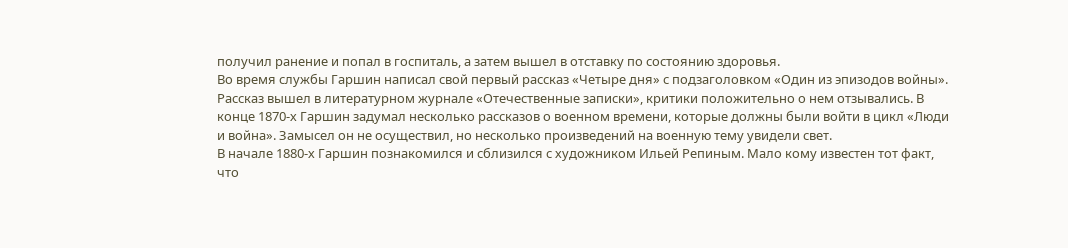получил ранение и попал в госпиталь, а затем вышел в отставку по состоянию здоровья.
Во время службы Гаршин написал свой первый рассказ «Четыре дня» с подзаголовком «Один из эпизодов войны». Рассказ вышел в литературном журнале «Отечественные записки», критики положительно о нем отзывались. В конце 1870-х Гаршин задумал несколько рассказов о военном времени, которые должны были войти в цикл «Люди и война». Замысел он не осуществил, но несколько произведений на военную тему увидели свет.
В начале 1880-х Гаршин познакомился и сблизился с художником Ильей Репиным. Мало кому известен тот факт, что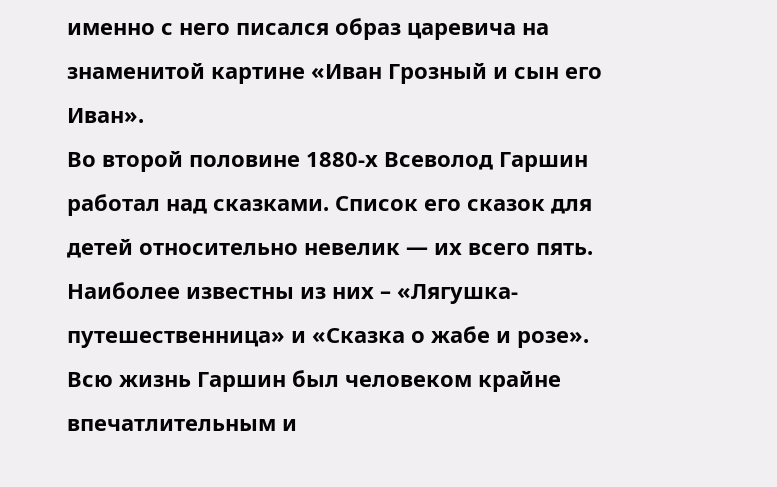именно с него писался образ царевича на знаменитой картине «Иван Грозный и сын его Иван».
Во второй половине 1880-х Всеволод Гаршин работал над сказками. Список его сказок для детей относительно невелик — их всего пять. Наиболее известны из них – «Лягушка-путешественница» и «Сказка о жабе и розе».
Всю жизнь Гаршин был человеком крайне впечатлительным и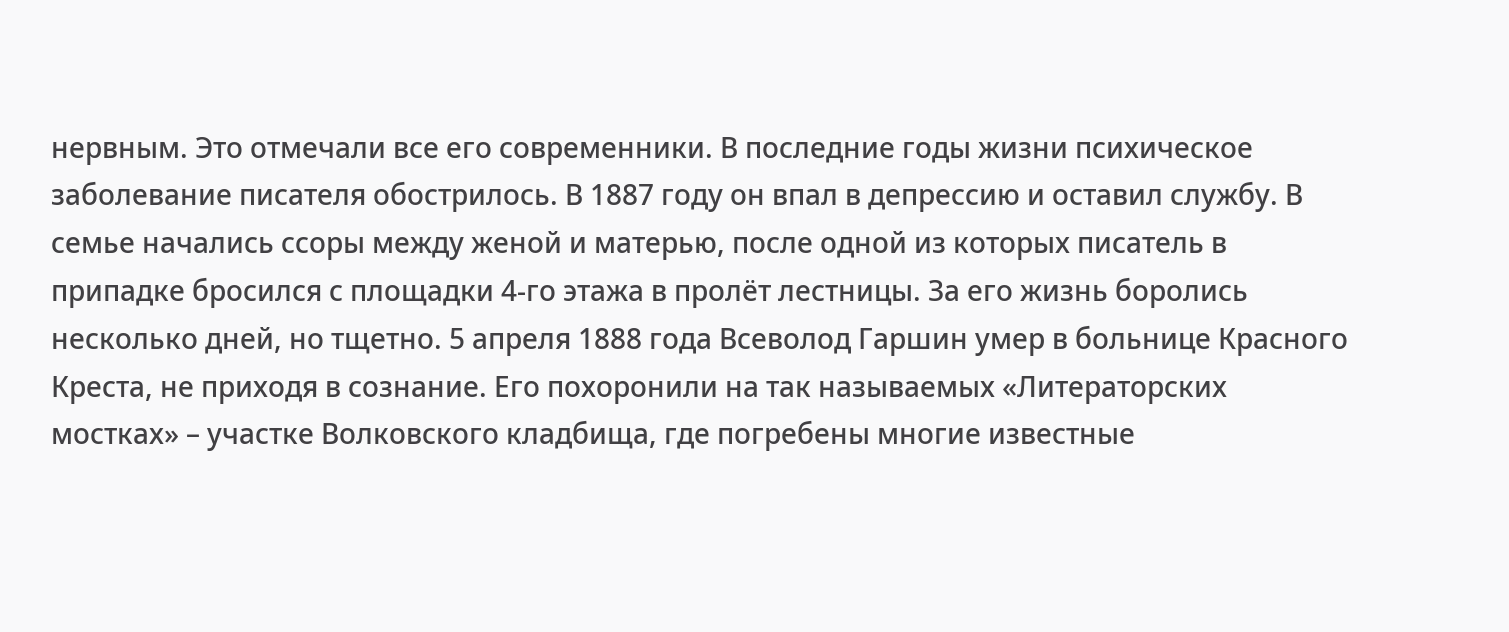нервным. Это отмечали все его современники. В последние годы жизни психическое заболевание писателя обострилось. В 1887 году он впал в депрессию и оставил службу. В семье начались ссоры между женой и матерью, после одной из которых писатель в припадке бросился с площадки 4-го этажа в пролёт лестницы. За его жизнь боролись несколько дней, но тщетно. 5 апреля 1888 года Всеволод Гаршин умер в больнице Красного Креста, не приходя в сознание. Его похоронили на так называемых «Литераторских мостках» – участке Волковского кладбища, где погребены многие известные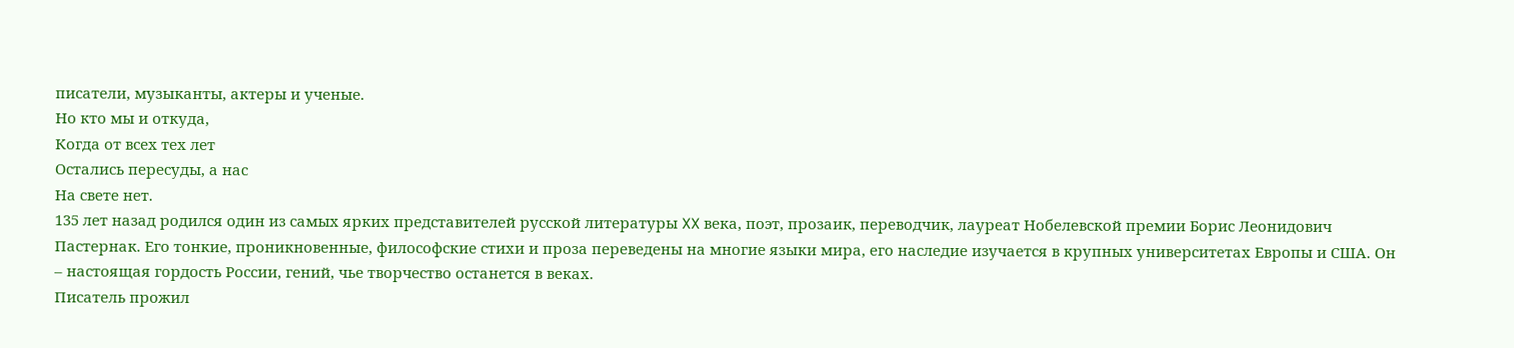писатели, музыканты, актеры и ученые.
Но кто мы и откуда,
Когда от всех тех лет
Остались пересуды, а нас
На свете нет.
135 лет назад родился один из самых ярких представителей русской литературы XX века, поэт, прозаик, переводчик, лауреат Нобелевской премии Борис Леонидович Пастернак. Его тонкие, проникновенные, философские стихи и проза переведены на многие языки мира, его наследие изучается в крупных университетах Европы и США. Он – настоящая гордость России, гений, чье творчество останется в веках.
Писатель прожил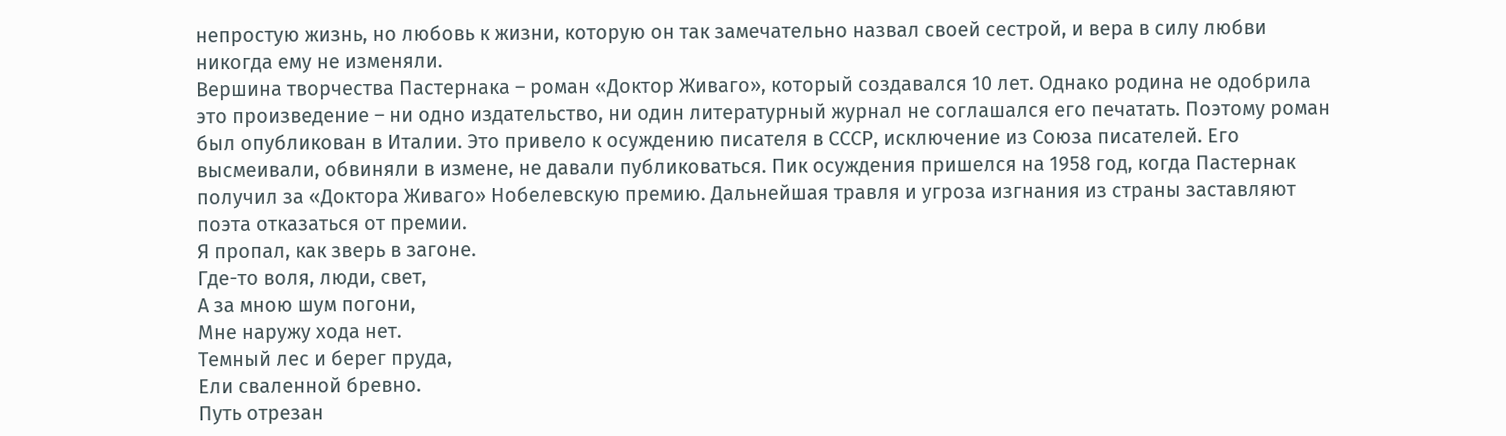непростую жизнь, но любовь к жизни, которую он так замечательно назвал своей сестрой, и вера в силу любви никогда ему не изменяли.
Вершина творчества Пастернака – роман «Доктор Живаго», который создавался 10 лет. Однако родина не одобрила это произведение – ни одно издательство, ни один литературный журнал не соглашался его печатать. Поэтому роман был опубликован в Италии. Это привело к осуждению писателя в СССР, исключение из Союза писателей. Его высмеивали, обвиняли в измене, не давали публиковаться. Пик осуждения пришелся на 1958 год, когда Пастернак получил за «Доктора Живаго» Нобелевскую премию. Дальнейшая травля и угроза изгнания из страны заставляют поэта отказаться от премии.
Я пропал, как зверь в загоне.
Где-то воля, люди, свет,
А за мною шум погони,
Мне наружу хода нет.
Темный лес и берег пруда,
Ели сваленной бревно.
Путь отрезан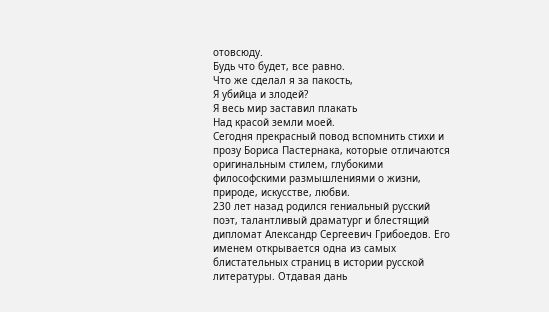отовсюду.
Будь что будет, все равно.
Что же сделал я за пакость,
Я убийца и злодей?
Я весь мир заставил плакать
Над красой земли моей.
Сегодня прекрасный повод вспомнить стихи и прозу Бориса Пастернака, которые отличаются оригинальным стилем, глубокими философскими размышлениями о жизни, природе, искусстве, любви.
230 лет назад родился гениальный русский поэт, талантливый драматург и блестящий дипломат Александр Сергеевич Грибоедов. Его именем открывается одна из самых блистательных страниц в истории русской литературы. Отдавая дань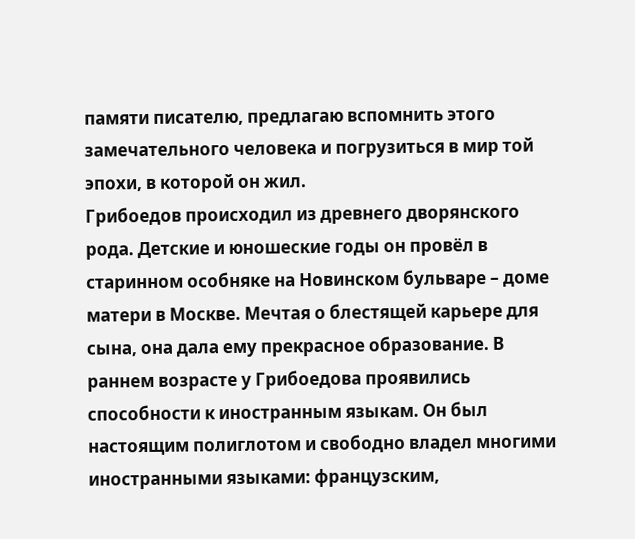памяти писателю, предлагаю вспомнить этого замечательного человека и погрузиться в мир той эпохи, в которой он жил.
Грибоедов происходил из древнего дворянского рода. Детские и юношеские годы он провёл в старинном особняке на Новинском бульваре – доме матери в Москве. Мечтая о блестящей карьере для сына, она дала ему прекрасное образование. В раннем возрасте у Грибоедова проявились способности к иностранным языкам. Он был настоящим полиглотом и свободно владел многими иностранными языками: французским,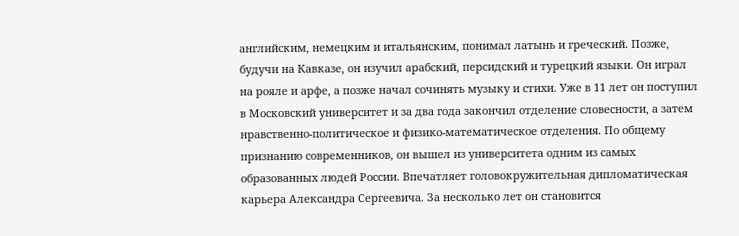английским, немецким и итальянским, понимал латынь и греческий. Позже, будучи на Кавказе, он изучил арабский, персидский и турецкий языки. Он играл на рояле и арфе, а позже начал сочинять музыку и стихи. Уже в 11 лет он поступил в Московский университет и за два года закончил отделение словесности, а затем нравственно-политическое и физико-математическое отделения. По общему признанию современников, он вышел из университета одним из самых образованных людей России. Впечатляет головокружительная дипломатическая карьера Александра Сергеевича. За несколько лет он становится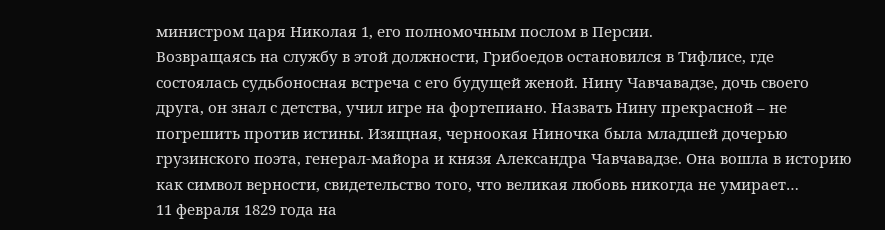министром царя Николая 1, его полномочным послом в Персии.
Возвращаясь на службу в этой должности, Грибоедов остановился в Тифлисе, где состоялась судьбоносная встреча с его будущей женой. Нину Чавчавадзе, дочь своего друга, он знал с детства, учил игре на фортепиано. Назвать Нину прекрасной – не погрешить против истины. Изящная, черноокая Ниночка была младшей дочерью грузинского поэта, генерал-майора и князя Александра Чавчавадзе. Она вошла в историю как символ верности, свидетельство того, что великая любовь никогда не умирает…
11 февраля 1829 года на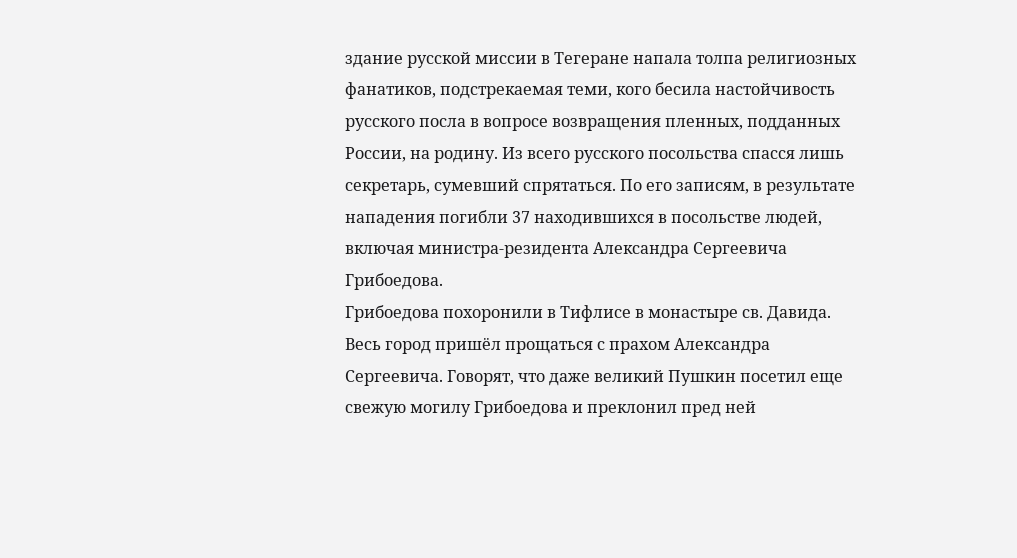здание русской миссии в Тегеране напала толпа религиозных фанатиков, подстрекаемая теми, кого бесила настойчивость русского посла в вопросе возвращения пленных, подданных России, на родину. Из всего русского посольства спасся лишь секретарь, сумевший спрятаться. По его записям, в результате нападения погибли 37 находившихся в посольстве людей, включая министра-резидента Александра Сергеевича Грибоедова.
Грибоедова похоронили в Тифлисе в монастыре св. Давида. Весь город пришёл прощаться с прахом Александра Сергеевича. Говорят, что даже великий Пушкин посетил еще свежую могилу Грибоедова и преклонил пред ней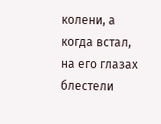колени, а когда встал, на его глазах блестели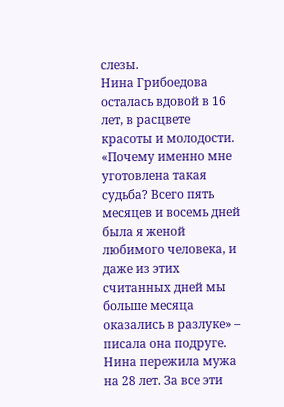слезы.
Нина Грибоедова осталась вдовой в 16 лет, в расцвете красоты и молодости. «Почему именно мне уготовлена такая судьба? Всего пять месяцев и восемь дней была я женой любимого человека, и даже из этих считанных дней мы больше месяца оказались в разлуке» – писала она подруге. Нина пережила мужа на 28 лет. За все эти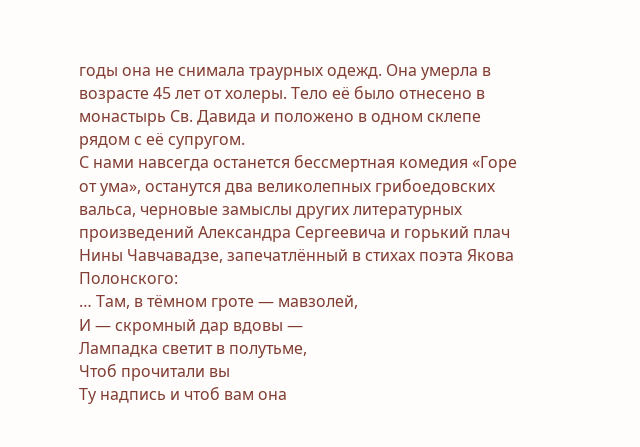годы она не снимала траурных одежд. Она умерла в возрасте 45 лет от холеры. Тело её было отнесено в монастырь Св. Давида и положено в одном склепе рядом с её супругом.
С нами навсегда останется бессмертная комедия «Горе от ума», останутся два великолепных грибоедовских вальса, черновые замыслы других литературных произведений Александра Сергеевича и горький плач Нины Чавчавадзе, запечатлённый в стихах поэта Якова Полонского:
… Там, в тёмном гроте — мавзолей,
И — скромный дар вдовы —
Лампадка светит в полутьме,
Чтоб прочитали вы
Ту надпись и чтоб вам она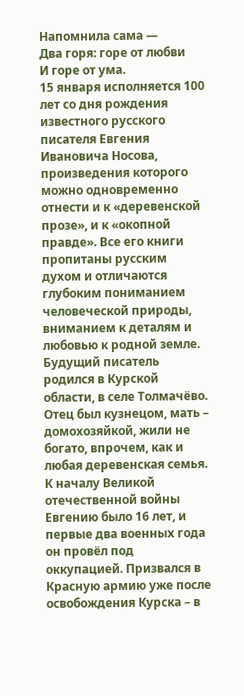Напомнила сама —
Два горя: горе от любви
И горе от ума.
15 января исполняется 100 лет со дня рождения известного русского писателя Евгения Ивановича Носова, произведения которого можно одновременно отнести и к «деревенской прозе», и к «окопной правде». Все его книги пропитаны русским духом и отличаются глубоким пониманием человеческой природы, вниманием к деталям и любовью к родной земле.
Будущий писатель родился в Курской области, в селе Толмачёво. Отец был кузнецом, мать – домохозяйкой, жили не богато, впрочем, как и любая деревенская семья. К началу Великой отечественной войны Евгению было 16 лет, и первые два военных года он провёл под оккупацией. Призвался в Красную армию уже после освобождения Курска – в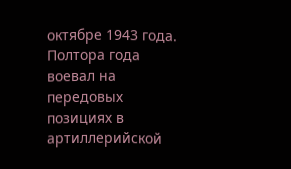октябре 1943 года. Полтора года воевал на передовых позициях в артиллерийской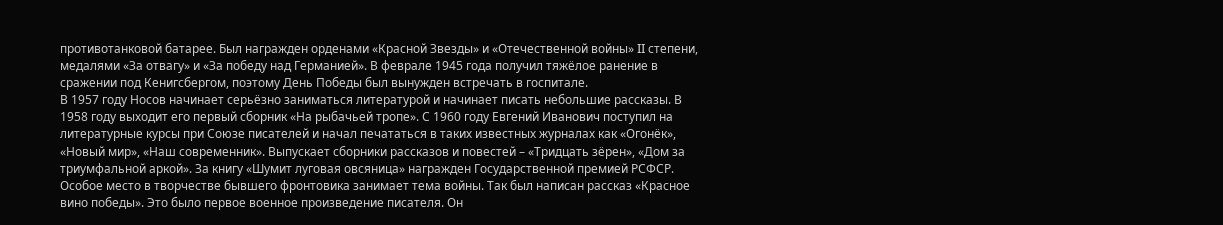противотанковой батарее. Был награжден орденами «Красной Звезды» и «Отечественной войны» II степени, медалями «За отвагу» и «За победу над Германией». В феврале 1945 года получил тяжёлое ранение в сражении под Кенигсбергом, поэтому День Победы был вынужден встречать в госпитале.
В 1957 году Носов начинает серьёзно заниматься литературой и начинает писать небольшие рассказы. В 1958 году выходит его первый сборник «На рыбачьей тропе». С 1960 году Евгений Иванович поступил на литературные курсы при Союзе писателей и начал печататься в таких известных журналах как «Огонёк», «Новый мир», «Наш современник». Выпускает сборники рассказов и повестей – «Тридцать зёрен», «Дом за триумфальной аркой». За книгу «Шумит луговая овсяница» награжден Государственной премией РСФСР.
Особое место в творчестве бывшего фронтовика занимает тема войны. Так был написан рассказ «Красное вино победы». Это было первое военное произведение писателя. Он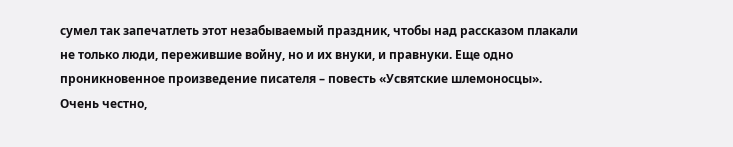сумел так запечатлеть этот незабываемый праздник, чтобы над рассказом плакали не только люди, пережившие войну, но и их внуки, и правнуки. Еще одно проникновенное произведение писателя – повесть «Усвятские шлемоносцы». Очень честно,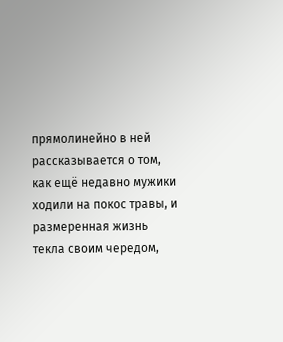прямолинейно в ней рассказывается о том, как ещё недавно мужики ходили на покос травы, и размеренная жизнь текла своим чередом,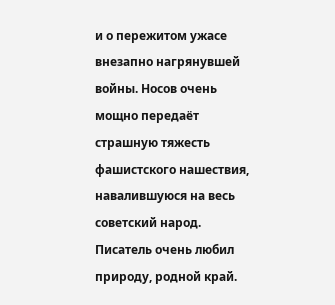и о пережитом ужасе внезапно нагрянувшей войны. Носов очень мощно передаёт страшную тяжесть фашистского нашествия, навалившуюся на весь советский народ.
Писатель очень любил природу, родной край.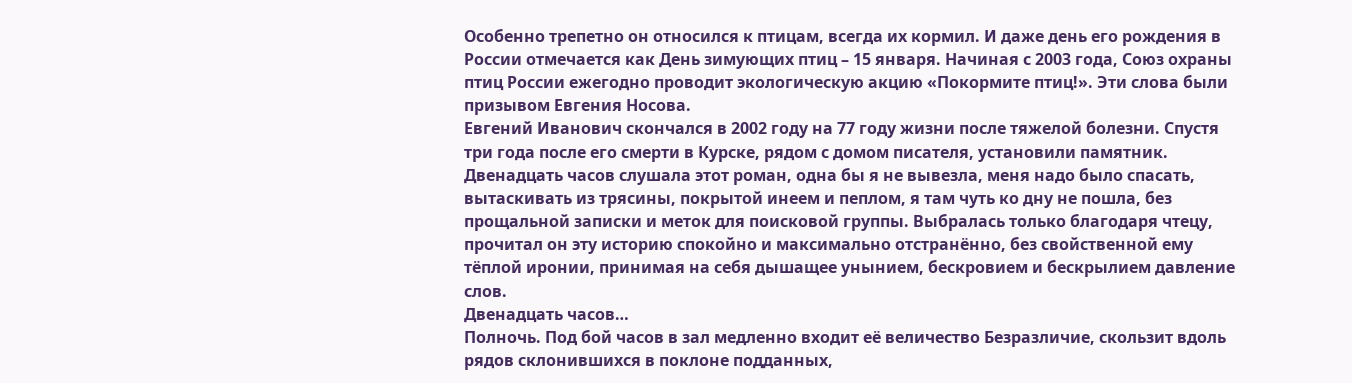Особенно трепетно он относился к птицам, всегда их кормил. И даже день его рождения в России отмечается как День зимующих птиц – 15 января. Начиная с 2003 года, Союз охраны птиц России ежегодно проводит экологическую акцию «Покормите птиц!». Эти слова были призывом Евгения Носова.
Евгений Иванович скончался в 2002 году на 77 году жизни после тяжелой болезни. Спустя три года после его смерти в Курске, рядом с домом писателя, установили памятник.
Двенадцать часов слушала этот роман, одна бы я не вывезла, меня надо было спасать, вытаскивать из трясины, покрытой инеем и пеплом, я там чуть ко дну не пошла, без прощальной записки и меток для поисковой группы. Выбралась только благодаря чтецу, прочитал он эту историю спокойно и максимально отстранённо, без свойственной ему тёплой иронии, принимая на себя дышащее унынием, бескровием и бескрылием давление слов.
Двенадцать часов…
Полночь. Под бой часов в зал медленно входит её величество Безразличие, скользит вдоль рядов склонившихся в поклоне подданных,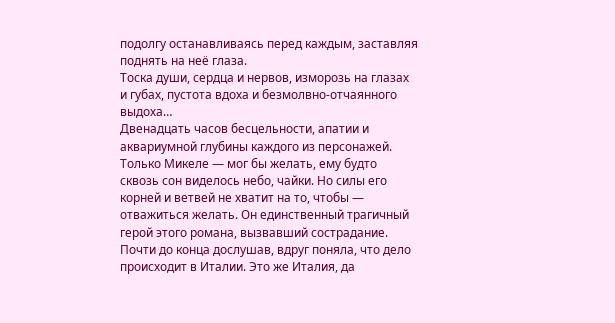подолгу останавливаясь перед каждым, заставляя поднять на неё глаза.
Тоска души, сердца и нервов, изморозь на глазах и губах, пустота вдоха и безмолвно-отчаянного выдоха…
Двенадцать часов бесцельности, апатии и аквариумной глубины каждого из персонажей. Только Микеле — мог бы желать, ему будто сквозь сон виделось небо, чайки. Но силы его корней и ветвей не хватит на то, чтобы — отважиться желать. Он единственный трагичный герой этого романа, вызвавший сострадание.
Почти до конца дослушав, вдруг поняла, что дело происходит в Италии. Это же Италия, да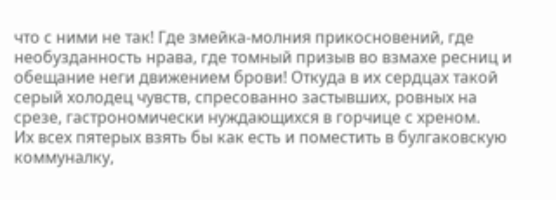что с ними не так! Где змейка-молния прикосновений, где необузданность нрава, где томный призыв во взмахе ресниц и обещание неги движением брови! Откуда в их сердцах такой серый холодец чувств, спресованно застывших, ровных на срезе, гастрономически нуждающихся в горчице с хреном.
Их всех пятерых взять бы как есть и поместить в булгаковскую коммуналку,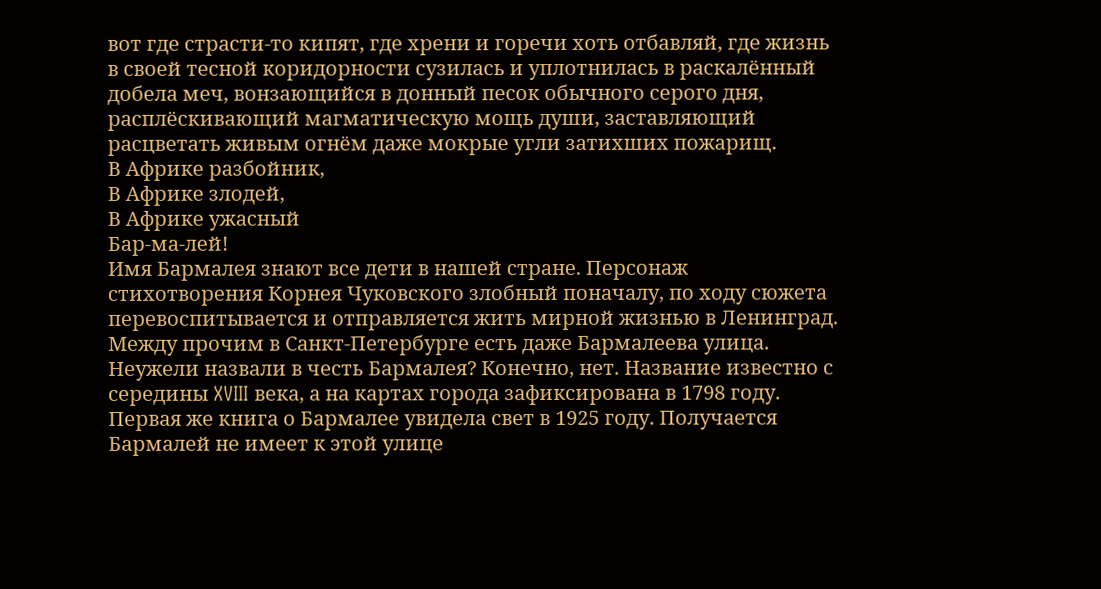вот где страсти-то кипят, где хрени и горечи хоть отбавляй, где жизнь в своей тесной коридорности сузилась и уплотнилась в раскалённый добела меч, вонзающийся в донный песок обычного серого дня, расплёскивающий магматическую мощь души, заставляющий расцветать живым огнём даже мокрые угли затихших пожарищ.
В Африке разбойник,
В Африке злодей,
В Африке ужасный
Бар-ма-лей!
Имя Бармалея знают все дети в нашей стране. Персонаж стихотворения Корнея Чуковского злобный поначалу, по ходу сюжета перевоспитывается и отправляется жить мирной жизнью в Ленинград. Между прочим в Санкт-Петербурге есть даже Бармалеева улица. Неужели назвали в честь Бармалея? Конечно, нет. Название известно с середины XVIII века, а на картах города зафиксирована в 1798 году. Первая же книга о Бармалее увидела свет в 1925 году. Получается Бармалей не имеет к этой улице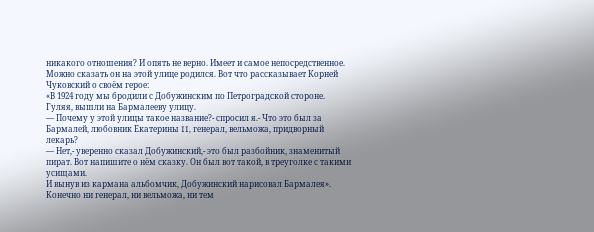никакого отношения? И опять не верно. Имеет и самое непосредственное. Можно сказать он на этой улице родился. Вот что рассказывает Корней Чуковский о своём герое:
«В 1924 году мы бродили с Добужинским по Петроградской стороне. Гуляя, вышли на Бармалееву улицу.
— Почему у этой улицы такое название?- спросил я.- Что это был за Бармалей, любовник Екатерины II, генерал, вельможа, придворный лекарь?
— Нет,- уверенно сказал Добужинский,- это был разбойник, знаменитый пират. Вот напишите о нём сказку. Он был вот такой, в треуголке с такими усищами.
И вынув из кармана альбомчик, Добужинский нарисовал Бармалея».
Конечно ни генерал, ни вельможа, ни тем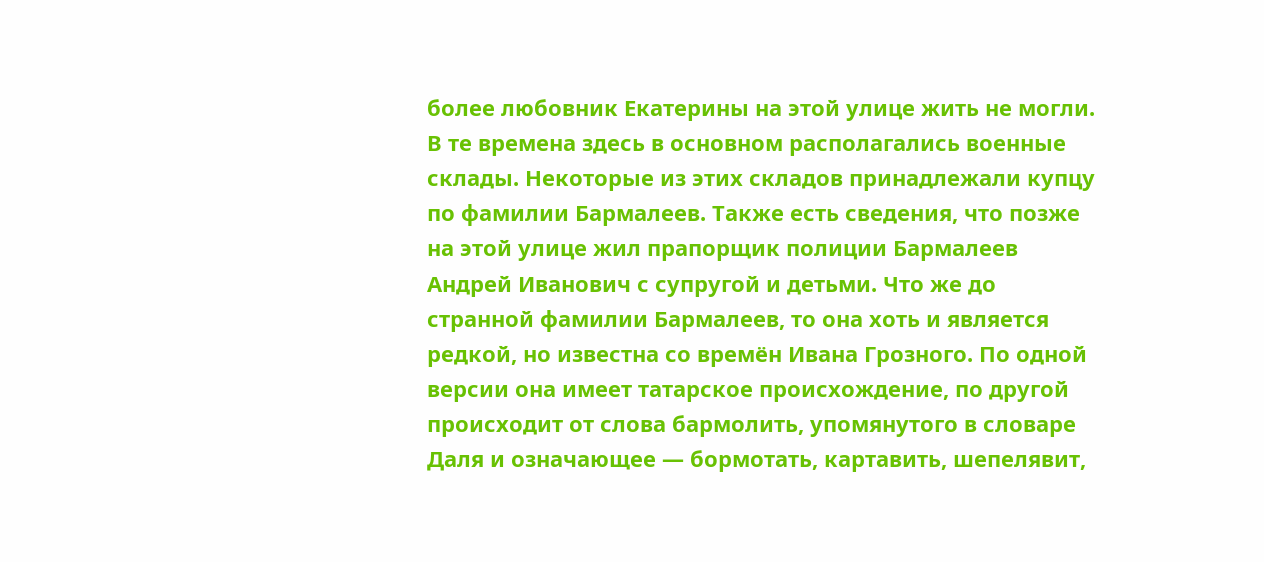более любовник Екатерины на этой улице жить не могли. В те времена здесь в основном располагались военные склады. Некоторые из этих складов принадлежали купцу по фамилии Бармалеев. Также есть сведения, что позже на этой улице жил прапорщик полиции Бармалеев Андрей Иванович с супругой и детьми. Что же до странной фамилии Бармалеев, то она хоть и является редкой, но известна со времён Ивана Грозного. По одной версии она имеет татарское происхождение, по другой происходит от слова бармолить, упомянутого в словаре Даля и означающее — бормотать, картавить, шепелявит,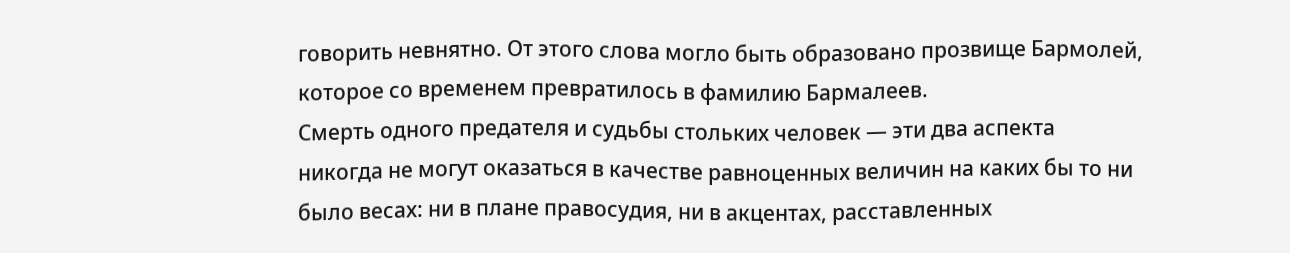говорить невнятно. От этого слова могло быть образовано прозвище Бармолей, которое со временем превратилось в фамилию Бармалеев.
Смерть одного предателя и судьбы стольких человек — эти два аспекта никогда не могут оказаться в качестве равноценных величин на каких бы то ни было весах: ни в плане правосудия, ни в акцентах, расставленных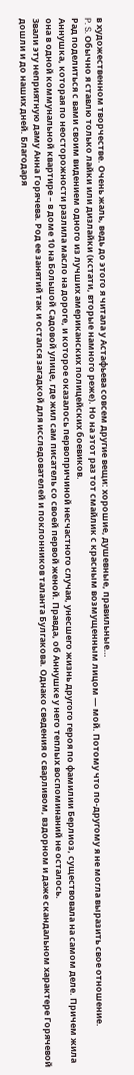в художественном творчестве. Очень жаль, ведь до этого я читала у Астафьева совсем другие вещи: хорошие, душевные, правильные…
P. S. Обычно я ставлю только лайки или дизлайки (кстати, вторые намного реже). Но на этот раз тот смайлик с красным возмущенным лицом — мой. Потому что по-другому я не могла выразить свое отношение.
Рад поделиться с вами своим видением одного из лучших американских полицейских боевиков.
Аннушка, которая по неосторожности разлила масло на дороге, и которое оказалось первопричиной несчастного случая, унесшего жизнь другого героя по фамилии Берлиоз, существовала на самом деле. Причем жила она в одной коммунальной квартире – в доме 10 на Большой Садовой улице, где жил сам писатель со своей первой женой. Правда, об Аннушке у него теплых воспоминаний не осталось.
Звали эту неприятную даму Анна Горячева. Род ее занятий так и остался загадкой для исследователей и поклонников таланта Булгакова. Однако сведения о сварливом, вздорном и даже скандальном характере Горячевой дошли и до наших дней. Благодаря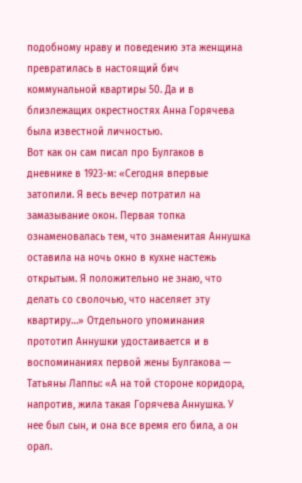подобному нраву и поведению эта женщина превратилась в настоящий бич коммунальной квартиры 50. Да и в близлежащих окрестностях Анна Горячева была известной личностью.
Вот как он сам писал про Булгаков в дневнике в 1923-м: «Сегодня впервые затопили. Я весь вечер потратил на замазывание окон. Первая топка ознаменовалась тем, что знаменитая Аннушка оставила на ночь окно в кухне настежь открытым. Я положительно не знаю, что делать со сволочью, что населяет эту квартиру…» Отдельного упоминания прототип Аннушки удостаивается и в воспоминаниях первой жены Булгакова — Татьяны Лаппы: «А на той стороне коридора, напротив, жила такая Горячева Аннушка. У нее был сын, и она все время его била, а он орал.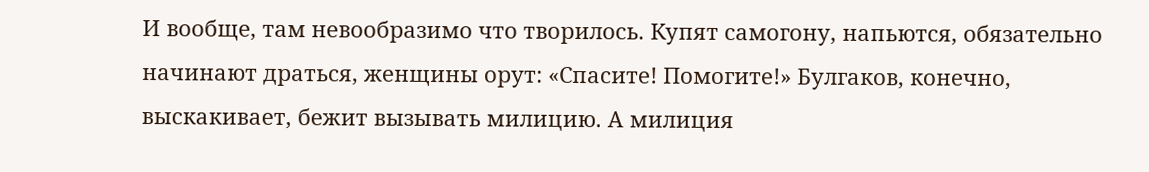И вообще, там невообразимо что творилось. Купят самогону, напьются, обязательно начинают драться, женщины орут: «Спасите! Помогите!» Булгаков, конечно, выскакивает, бежит вызывать милицию. А милиция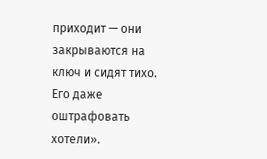приходит — они закрываются на ключ и сидят тихо. Его даже оштрафовать хотели».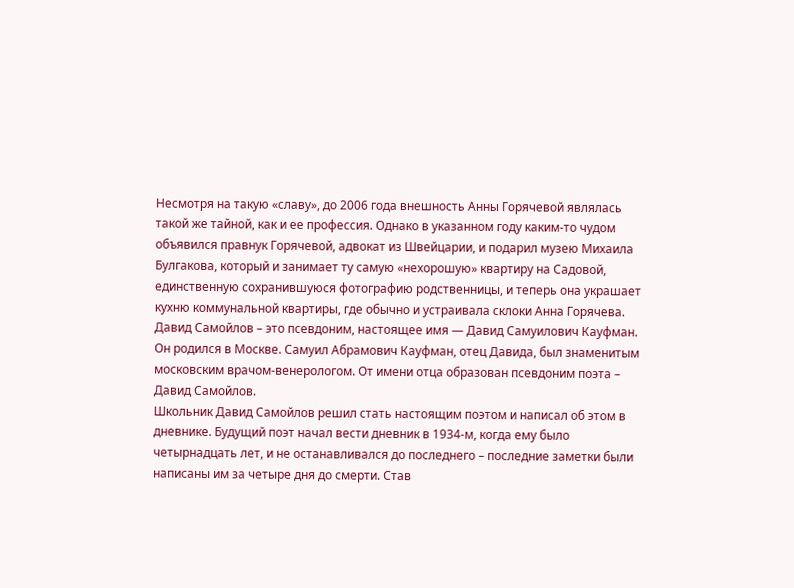Несмотря на такую «славу», до 2006 года внешность Анны Горячевой являлась такой же тайной, как и ее профессия. Однако в указанном году каким-то чудом объявился правнук Горячевой, адвокат из Швейцарии, и подарил музею Михаила Булгакова, который и занимает ту самую «нехорошую» квартиру на Садовой, единственную сохранившуюся фотографию родственницы, и теперь она украшает кухню коммунальной квартиры, где обычно и устраивала склоки Анна Горячева.
Давид Самойлов – это псевдоним, настоящее имя — Давид Самуилович Кауфман. Он родился в Москве. Самуил Абрамович Кауфман, отец Давида, был знаменитым московским врачом-венерологом. От имени отца образован псевдоним поэта – Давид Самойлов.
Школьник Давид Самойлов решил стать настоящим поэтом и написал об этом в дневнике. Будущий поэт начал вести дневник в 1934-м, когда ему было четырнадцать лет, и не останавливался до последнего – последние заметки были написаны им за четыре дня до смерти. Став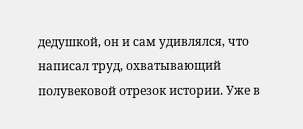дедушкой, он и сам удивлялся, что написал труд, охватывающий полувековой отрезок истории. Уже в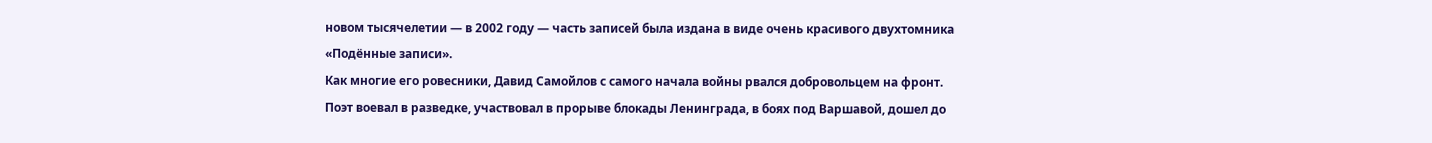новом тысячелетии — в 2002 году — часть записей была издана в виде очень красивого двухтомника «Подённые записи».
Как многие его ровесники, Давид Самойлов с самого начала войны рвался добровольцем на фронт. Поэт воевал в разведке, участвовал в прорыве блокады Ленинграда, в боях под Варшавой, дошел до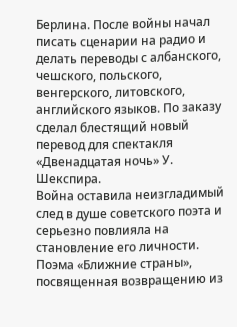Берлина. После войны начал писать сценарии на радио и делать переводы с албанского, чешского, польского, венгерского, литовского, английского языков. По заказу сделал блестящий новый перевод для спектакля «Двенадцатая ночь» У. Шекспира.
Война оставила неизгладимый след в душе советского поэта и серьезно повлияла на становление его личности. Поэма «Ближние страны», посвященная возвращению из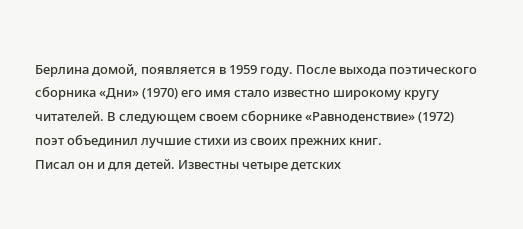Берлина домой, появляется в 1959 году. После выхода поэтического сборника «Дни» (1970) его имя стало известно широкому кругу читателей. В следующем своем сборнике «Равноденствие» (1972) поэт объединил лучшие стихи из своих прежних книг.
Писал он и для детей. Известны четыре детских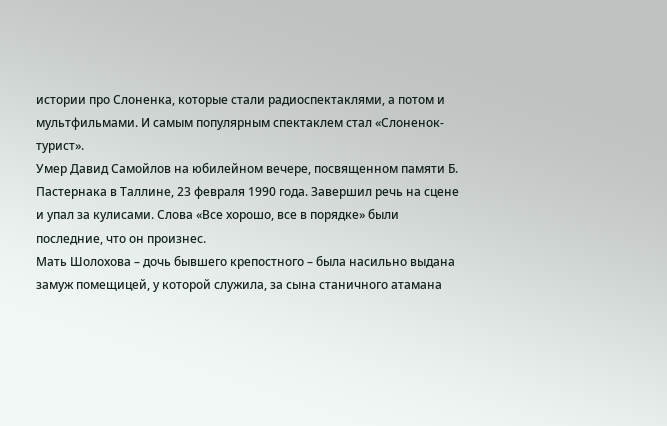истории про Слоненка, которые стали радиоспектаклями, а потом и мультфильмами. И самым популярным спектаклем стал «Слоненок-турист».
Умер Давид Самойлов на юбилейном вечере, посвященном памяти Б. Пастернака в Таллине, 23 февраля 1990 года. Завершил речь на сцене и упал за кулисами. Слова «Все хорошо, все в порядке» были последние, что он произнес.
Мать Шолохова – дочь бывшего крепостного – была насильно выдана замуж помещицей, у которой служила, за сына станичного атамана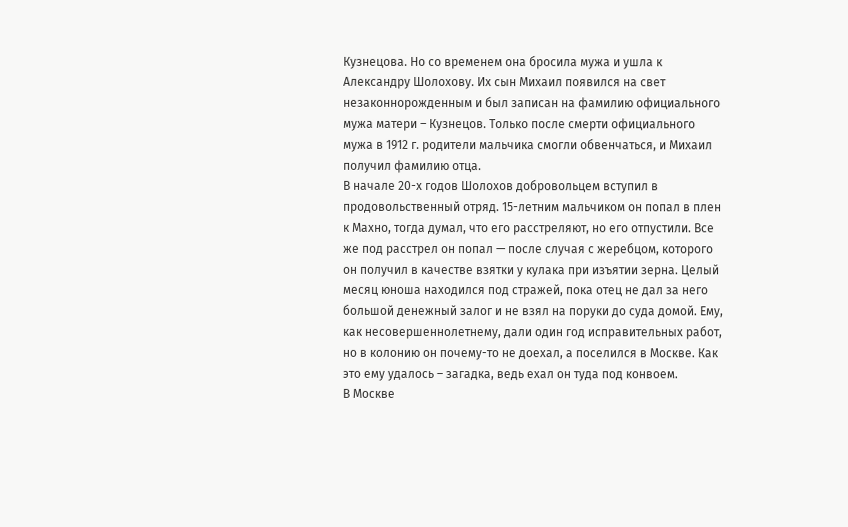Кузнецова. Но со временем она бросила мужа и ушла к Александру Шолохову. Их сын Михаил появился на свет незаконнорожденным и был записан на фамилию официального мужа матери – Кузнецов. Только после смерти официального мужа в 1912 г. родители мальчика смогли обвенчаться, и Михаил получил фамилию отца.
В начале 20-х годов Шолохов добровольцем вступил в продовольственный отряд. 15-летним мальчиком он попал в плен к Махно, тогда думал, что его расстреляют, но его отпустили. Все же под расстрел он попал — после случая с жеребцом, которого он получил в качестве взятки у кулака при изъятии зерна. Целый месяц юноша находился под стражей, пока отец не дал за него большой денежный залог и не взял на поруки до суда домой. Ему, как несовершеннолетнему, дали один год исправительных работ, но в колонию он почему-то не доехал, а поселился в Москве. Как это ему удалось – загадка, ведь ехал он туда под конвоем.
В Москве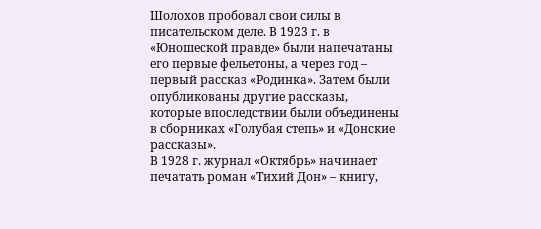Шолохов пробовал свои силы в писательском деле. В 1923 г. в «Юношеской правде» были напечатаны его первые фельетоны, а через год – первый рассказ «Родинка». Затем были опубликованы другие рассказы, которые впоследствии были объединены в сборниках «Голубая степь» и «Донские рассказы».
В 1928 г. журнал «Октябрь» начинает печатать роман «Тихий Дон» – книгу,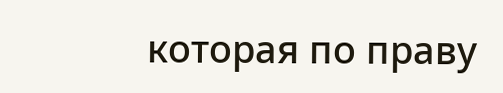которая по праву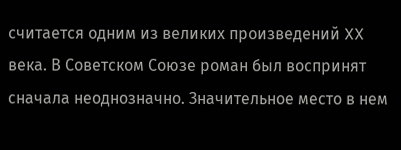считается одним из великих произведений XX века. В Советском Союзе роман был воспринят сначала неоднозначно. Значительное место в нем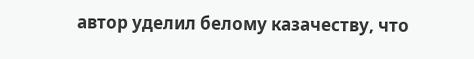автор уделил белому казачеству, что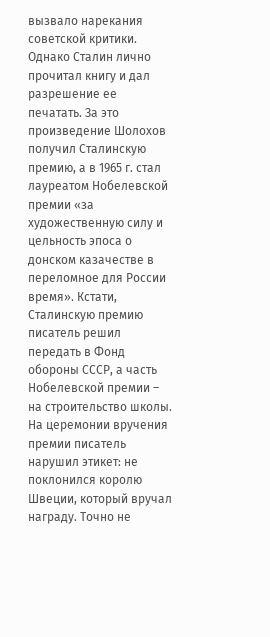вызвало нарекания советской критики. Однако Сталин лично прочитал книгу и дал разрешение ее печатать. За это произведение Шолохов получил Сталинскую премию, а в 1965 г. стал лауреатом Нобелевской премии «за художественную силу и цельность эпоса о донском казачестве в переломное для России время». Кстати, Сталинскую премию писатель решил передать в Фонд обороны СССР, а часть Нобелевской премии – на строительство школы. На церемонии вручения премии писатель нарушил этикет: не поклонился королю Швеции, который вручал награду. Точно не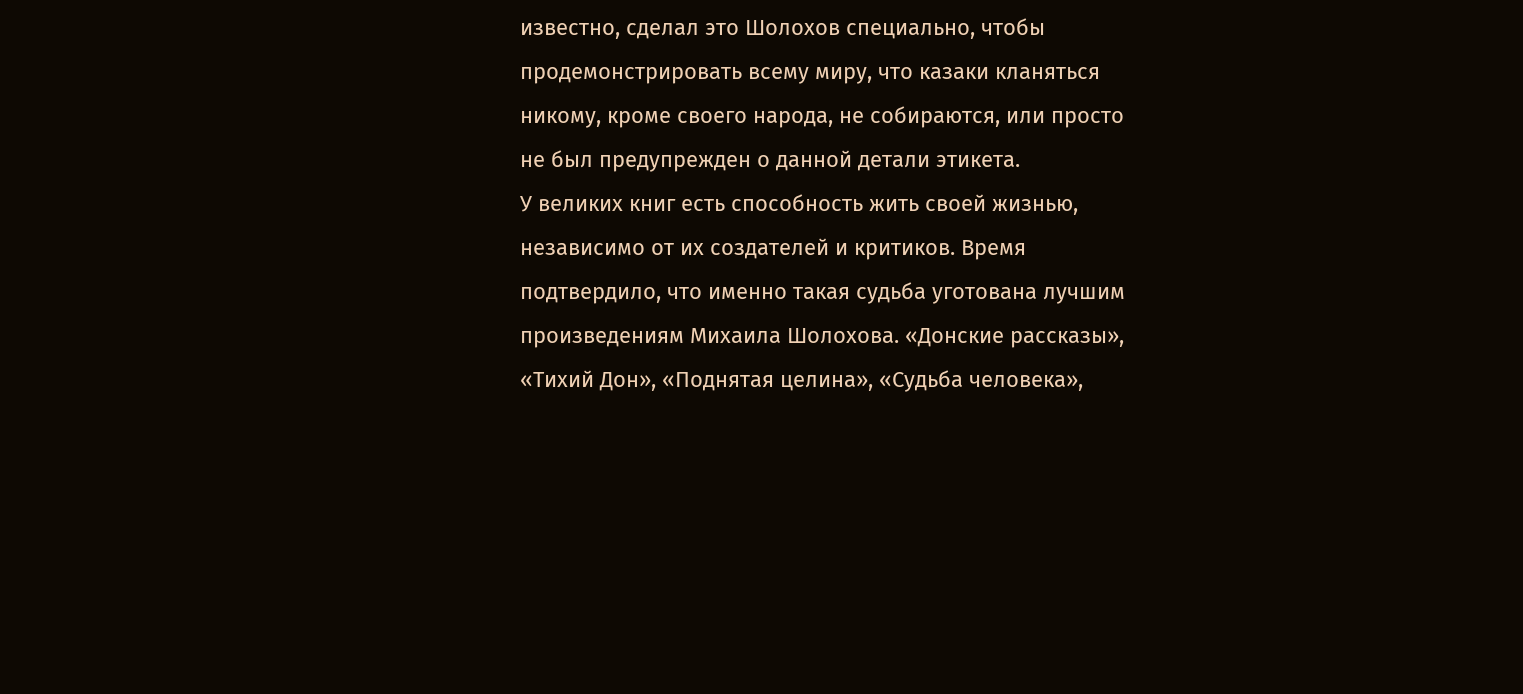известно, сделал это Шолохов специально, чтобы продемонстрировать всему миру, что казаки кланяться никому, кроме своего народа, не собираются, или просто не был предупрежден о данной детали этикета.
У великих книг есть способность жить своей жизнью, независимо от их создателей и критиков. Время подтвердило, что именно такая судьба уготована лучшим произведениям Михаила Шолохова. «Донские рассказы», «Тихий Дон», «Поднятая целина», «Судьба человека»,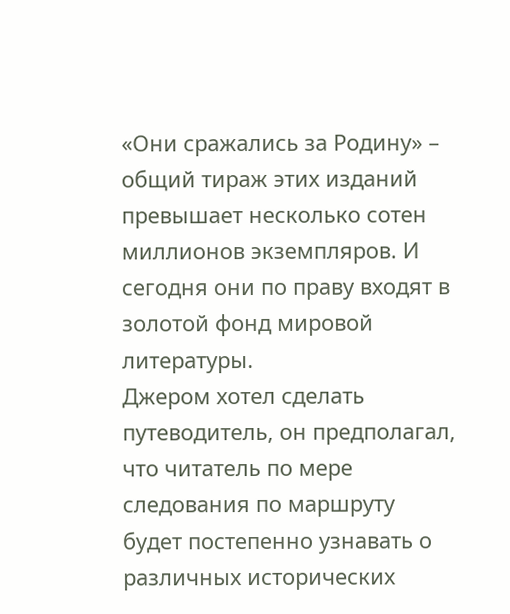«Они сражались за Родину» – общий тираж этих изданий превышает несколько сотен миллионов экземпляров. И сегодня они по праву входят в золотой фонд мировой литературы.
Джером хотел сделать путеводитель, он предполагал, что читатель по мере следования по маршруту будет постепенно узнавать о различных исторических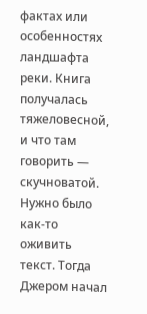фактах или особенностях ландшафта реки. Книга получалась тяжеловесной, и что там говорить — скучноватой. Нужно было как-то оживить текст. Тогда Джером начал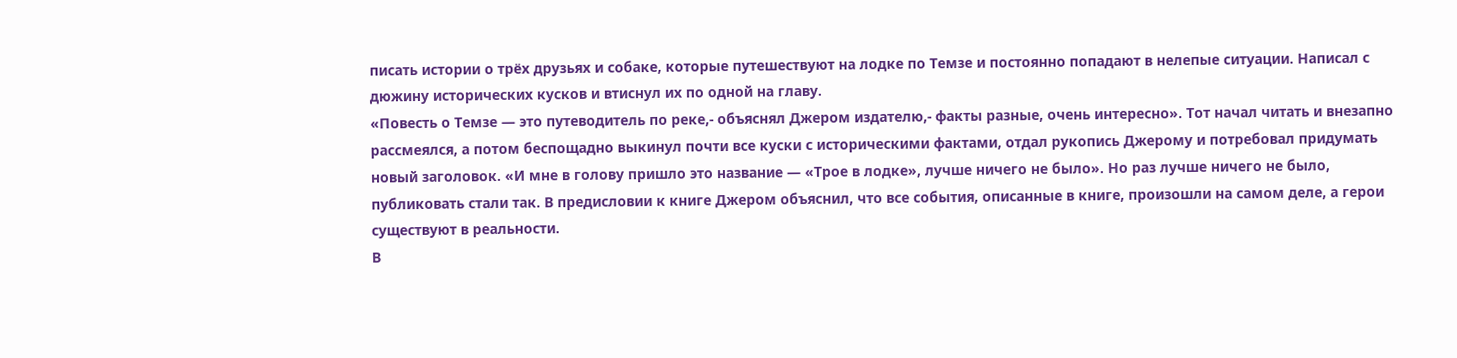писать истории о трёх друзьях и собаке, которые путешествуют на лодке по Темзе и постоянно попадают в нелепые ситуации. Написал с дюжину исторических кусков и втиснул их по одной на главу.
«Повесть о Темзе — это путеводитель по реке,- объяснял Джером издателю,- факты разные, очень интересно». Тот начал читать и внезапно рассмеялся, а потом беспощадно выкинул почти все куски с историческими фактами, отдал рукопись Джерому и потребовал придумать новый заголовок. «И мне в голову пришло это название — «Трое в лодке», лучше ничего не было». Но раз лучше ничего не было, публиковать стали так. В предисловии к книге Джером объяснил, что все события, описанные в книге, произошли на самом деле, а герои существуют в реальности.
В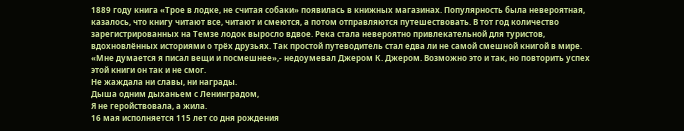1889 году книга «Трое в лодке, не считая собаки» появилась в книжных магазинах. Популярность была невероятная, казалось, что книгу читают все, читают и смеются, а потом отправляются путешествовать. В тот год количество зарегистрированных на Темзе лодок выросло вдвое. Река стала невероятно привлекательной для туристов, вдохновлённых историями о трёх друзьях. Так простой путеводитель стал едва ли не самой смешной книгой в мире. «Мне думается я писал вещи и посмешнее»,- недоумевал Джером К. Джером. Возможно это и так, но повторить успех этой книги он так и не смог.
Не жаждала ни славы, ни награды.
Дыша одним дыханьем с Ленинградом,
Я не геройствовала, а жила.
16 мая исполняется 115 лет со дня рождения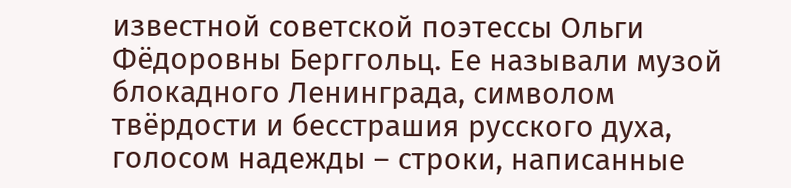известной советской поэтессы Ольги Фёдоровны Берггольц. Ее называли музой блокадного Ленинграда, символом твёрдости и бесстрашия русского духа, голосом надежды – строки, написанные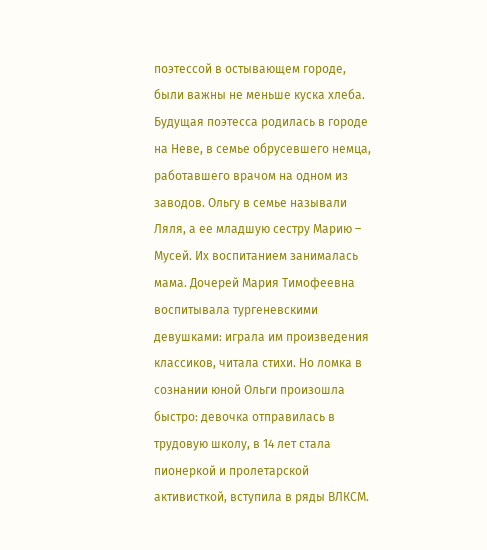поэтессой в остывающем городе, были важны не меньше куска хлеба.
Будущая поэтесса родилась в городе на Неве, в семье обрусевшего немца, работавшего врачом на одном из заводов. Ольгу в семье называли Ляля, а ее младшую сестру Марию – Мусей. Их воспитанием занималась мама. Дочерей Мария Тимофеевна воспитывала тургеневскими девушками: играла им произведения классиков, читала стихи. Но ломка в сознании юной Ольги произошла быстро: девочка отправилась в трудовую школу, в 14 лет стала пионеркой и пролетарской активисткой, вступила в ряды ВЛКСМ.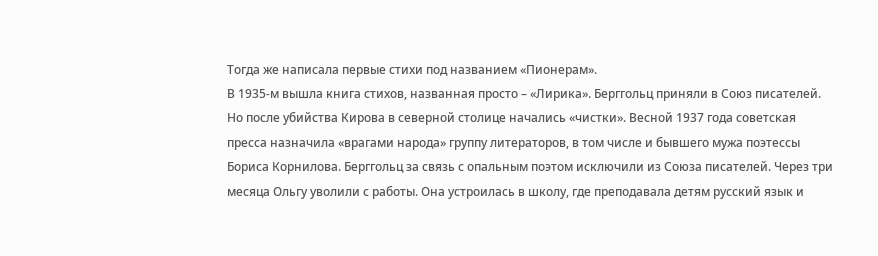Тогда же написала первые стихи под названием «Пионерам».
В 1935-м вышла книга стихов, названная просто – «Лирика». Берггольц приняли в Союз писателей. Но после убийства Кирова в северной столице начались «чистки». Весной 1937 года советская пресса назначила «врагами народа» группу литераторов, в том числе и бывшего мужа поэтессы Бориса Корнилова. Берггольц за связь с опальным поэтом исключили из Союза писателей. Через три месяца Ольгу уволили с работы. Она устроилась в школу, где преподавала детям русский язык и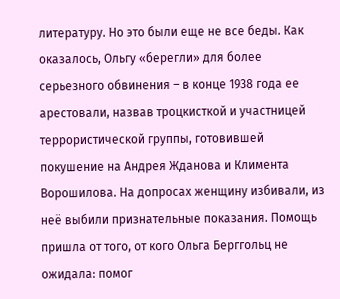литературу. Но это были еще не все беды. Как оказалось, Ольгу «берегли» для более серьезного обвинения – в конце 1938 года ее арестовали, назвав троцкисткой и участницей террористической группы, готовившей покушение на Андрея Жданова и Климента Ворошилова. На допросах женщину избивали, из неё выбили признательные показания. Помощь пришла от того, от кого Ольга Берггольц не ожидала: помог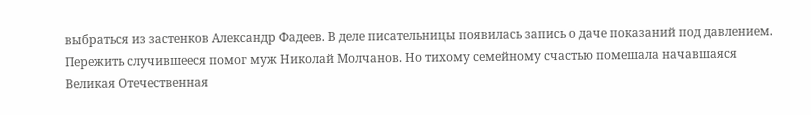выбраться из застенков Александр Фадеев. В деле писательницы появилась запись о даче показаний под давлением. Пережить случившееся помог муж Николай Молчанов. Но тихому семейному счастью помешала начавшаяся Великая Отечественная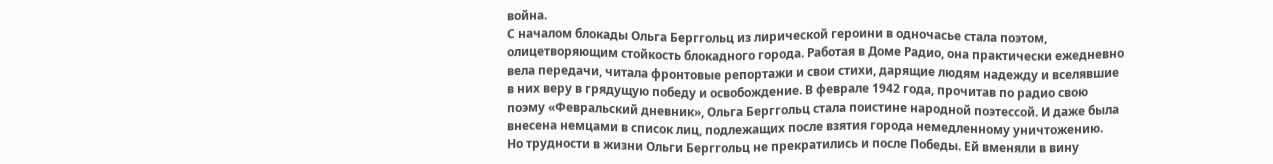война.
С началом блокады Ольга Берггольц из лирической героини в одночасье стала поэтом, олицетворяющим стойкость блокадного города. Работая в Доме Радио, она практически ежедневно вела передачи, читала фронтовые репортажи и свои стихи, дарящие людям надежду и вселявшие в них веру в грядущую победу и освобождение. В феврале 1942 года, прочитав по радио свою поэму «Февральский дневник», Ольга Берггольц стала поистине народной поэтессой. И даже была внесена немцами в список лиц, подлежащих после взятия города немедленному уничтожению.
Но трудности в жизни Ольги Берггольц не прекратились и после Победы. Ей вменяли в вину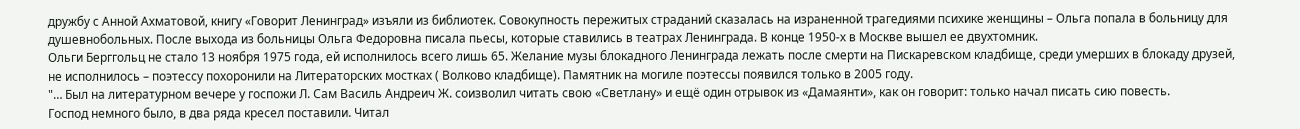дружбу с Анной Ахматовой, книгу «Говорит Ленинград» изъяли из библиотек. Совокупность пережитых страданий сказалась на израненной трагедиями психике женщины – Ольга попала в больницу для душевнобольных. После выхода из больницы Ольга Федоровна писала пьесы, которые ставились в театрах Ленинграда. В конце 1950-х в Москве вышел ее двухтомник.
Ольги Берггольц не стало 13 ноября 1975 года, ей исполнилось всего лишь 65. Желание музы блокадного Ленинграда лежать после смерти на Пискаревском кладбище, среди умерших в блокаду друзей, не исполнилось – поэтессу похоронили на Литераторских мостках ( Волково кладбище). Памятник на могиле поэтессы появился только в 2005 году.
"… Был на литературном вечере у госпожи Л. Сам Василь Андреич Ж. соизволил читать свою «Светлану» и ещё один отрывок из «Дамаянти», как он говорит: только начал писать сию повесть.
Господ немного было, в два ряда кресел поставили. Читал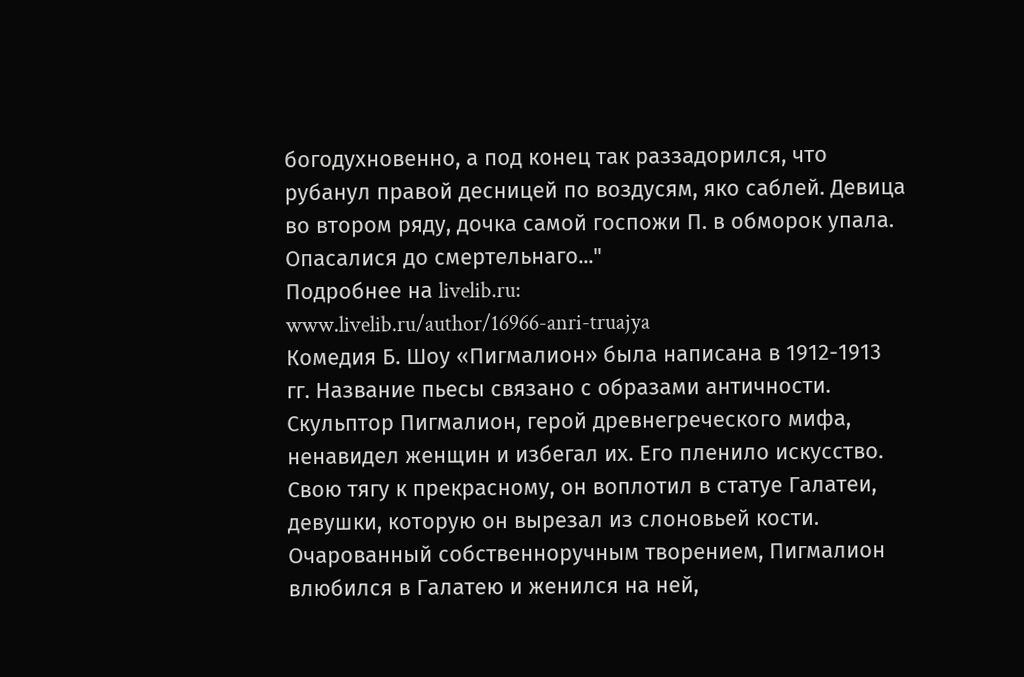богодухновенно, а под конец так раззадорился, что рубанул правой десницей по воздусям, яко саблей. Девица во втором ряду, дочка самой госпожи П. в обморок упала. Опасалися до смертельнаго..."
Подробнее на livelib.ru:
www.livelib.ru/author/16966-anri-truajya
Комедия Б. Шоу «Пигмалион» была написана в 1912-1913 гг. Название пьесы связано с образами античности. Скульптор Пигмалион, герой древнегреческого мифа, ненавидел женщин и избегал их. Его пленило искусство. Свою тягу к прекрасному, он воплотил в статуе Галатеи, девушки, которую он вырезал из слоновьей кости. Очарованный собственноручным творением, Пигмалион влюбился в Галатею и женился на ней,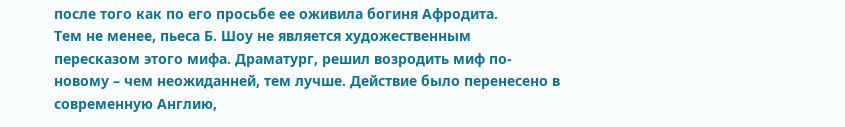после того как по его просьбе ее оживила богиня Афродита.
Тем не менее, пьеса Б. Шоу не является художественным пересказом этого мифа. Драматург, решил возродить миф по-новому – чем неожиданней, тем лучше. Действие было перенесено в современную Англию,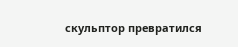скульптор превратился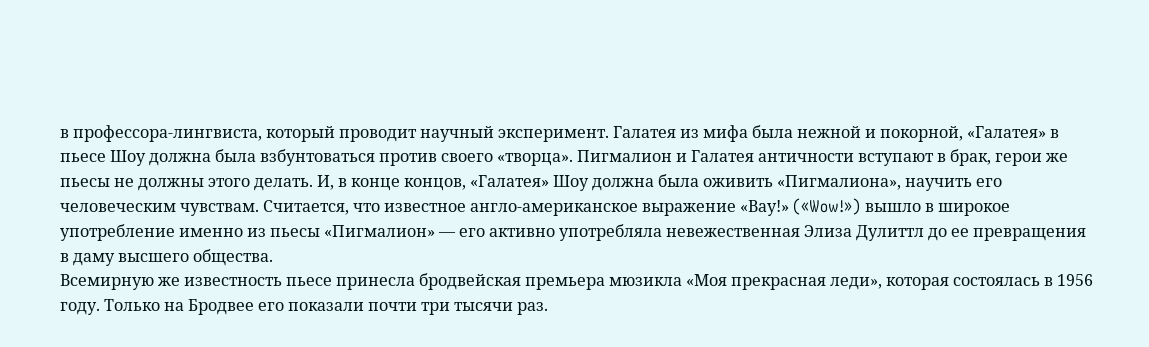в профессора-лингвиста, который проводит научный эксперимент. Галатея из мифа была нежной и покорной, «Галатея» в пьесе Шоу должна была взбунтоваться против своего «творца». Пигмалион и Галатея античности вступают в брак, герои же пьесы не должны этого делать. И, в конце концов, «Галатея» Шоу должна была оживить «Пигмалиона», научить его человеческим чувствам. Считается, что известное англо-американское выражение «Вау!» («Wow!») вышло в широкое употребление именно из пьесы «Пигмалион» — его активно употребляла невежественная Элиза Дулиттл до ее превращения в даму высшего общества.
Всемирную же известность пьесе принесла бродвейская премьера мюзикла «Моя прекрасная леди», которая состоялась в 1956 году. Только на Бродвее его показали почти три тысячи раз.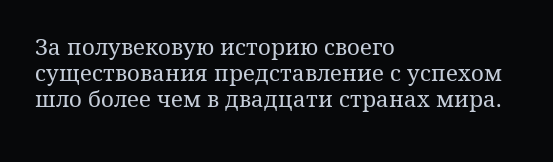За полувековую историю своего существования представление с успехом шло более чем в двадцати странах мира.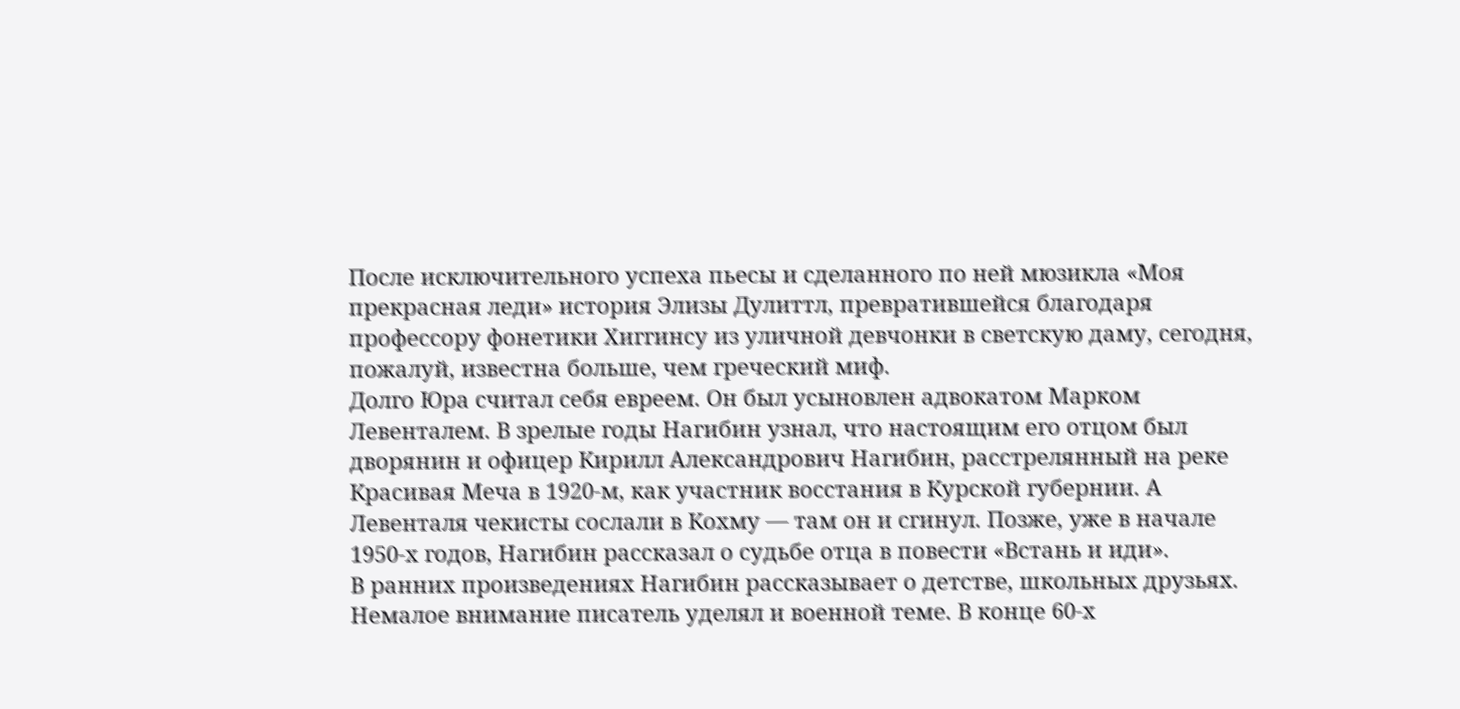После исключительного успеха пьесы и сделанного по ней мюзикла «Моя прекрасная леди» история Элизы Дулиттл, превратившейся благодаря профессору фонетики Хиггинсу из уличной девчонки в светскую даму, сегодня, пожалуй, известна больше, чем греческий миф.
Долго Юра считал себя евреем. Он был усыновлен адвокатом Марком Левенталем. В зрелые годы Нагибин узнал, что настоящим его отцом был дворянин и офицер Кирилл Александрович Нагибин, расстрелянный на реке Красивая Меча в 1920-м, как участник восстания в Курской губернии. А Левенталя чекисты сослали в Кохму — там он и сгинул. Позже, уже в начале 1950-х годов, Нагибин рассказал о судьбе отца в повести «Встань и иди».
В ранних произведениях Нагибин рассказывает о детстве, школьных друзьях. Немалое внимание писатель уделял и военной теме. В конце 60-х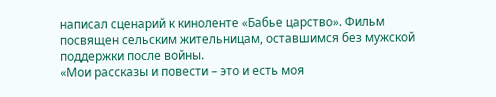написал сценарий к киноленте «Бабье царство». Фильм посвящен сельским жительницам, оставшимся без мужской поддержки после войны.
«Мои рассказы и повести – это и есть моя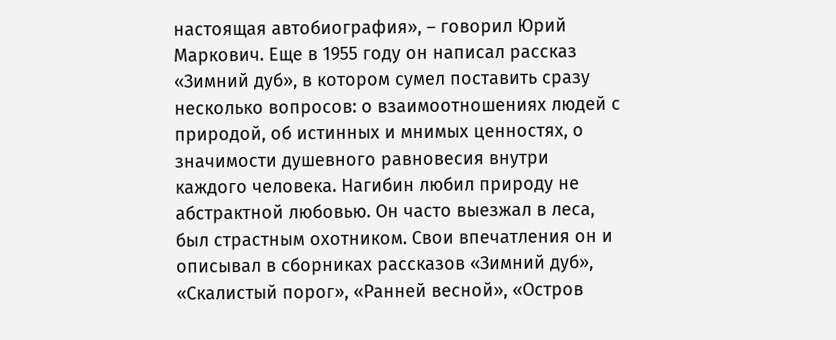настоящая автобиография», – говорил Юрий Маркович. Еще в 1955 году он написал рассказ «Зимний дуб», в котором сумел поставить сразу несколько вопросов: о взаимоотношениях людей с природой, об истинных и мнимых ценностях, о значимости душевного равновесия внутри каждого человека. Нагибин любил природу не абстрактной любовью. Он часто выезжал в леса, был страстным охотником. Свои впечатления он и описывал в сборниках рассказов «Зимний дуб», «Скалистый порог», «Ранней весной», «Остров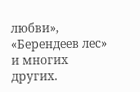любви», «Берендеев лес» и многих других.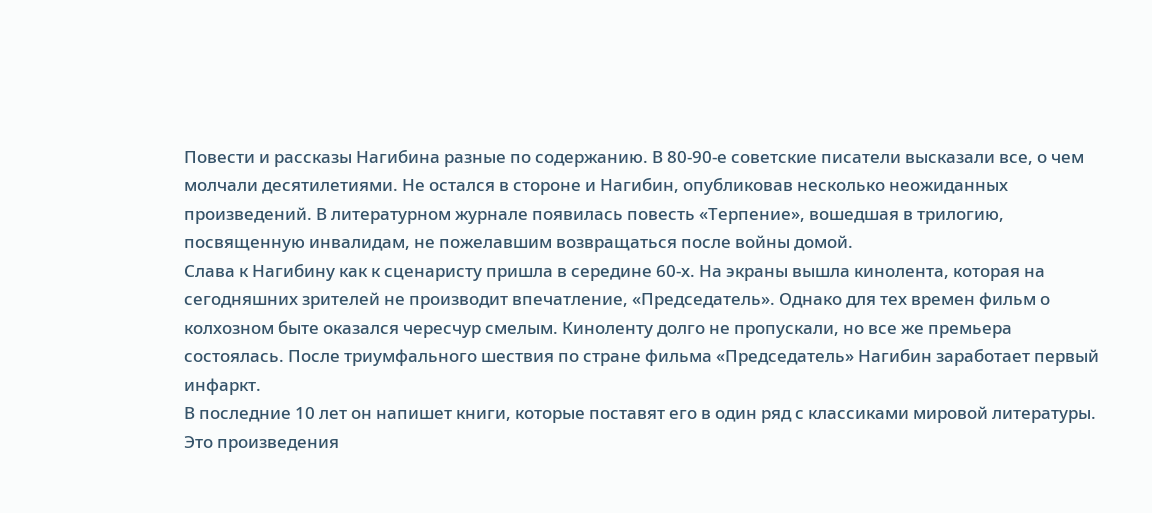Повести и рассказы Нагибина разные по содержанию. В 80-90-е советские писатели высказали все, о чем молчали десятилетиями. Не остался в стороне и Нагибин, опубликовав несколько неожиданных произведений. В литературном журнале появилась повесть «Терпение», вошедшая в трилогию, посвященную инвалидам, не пожелавшим возвращаться после войны домой.
Слава к Нагибину как к сценаристу пришла в середине 60-х. На экраны вышла кинолента, которая на сегодняшних зрителей не производит впечатление, «Председатель». Однако для тех времен фильм о колхозном быте оказался чересчур смелым. Киноленту долго не пропускали, но все же премьера состоялась. После триумфального шествия по стране фильма «Председатель» Нагибин заработает первый инфаркт.
В последние 10 лет он напишет книги, которые поставят его в один ряд с классиками мировой литературы. Это произведения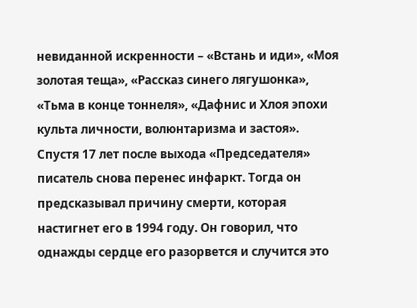невиданной искренности – «Встань и иди», «Моя золотая теща», «Рассказ синего лягушонка», «Тьма в конце тоннеля», «Дафнис и Хлоя эпохи культа личности, волюнтаризма и застоя».
Спустя 17 лет после выхода «Председателя» писатель снова перенес инфаркт. Тогда он предсказывал причину смерти, которая настигнет его в 1994 году. Он говорил, что однажды сердце его разорвется и случится это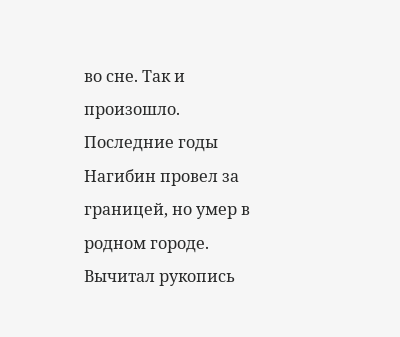во сне. Так и произошло. Последние годы Нагибин провел за границей, но умер в родном городе. Вычитал рукопись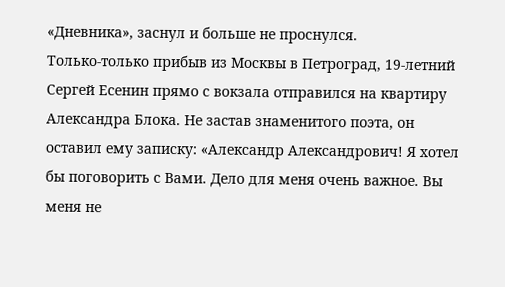«Дневника», заснул и больше не проснулся.
Только-только прибыв из Москвы в Петроград, 19-летний Сергей Есенин прямо с вокзала отправился на квартиру Александра Блока. Не застав знаменитого поэта, он оставил ему записку: «Александр Александрович! Я хотел бы поговорить с Вами. Дело для меня очень важное. Вы меня не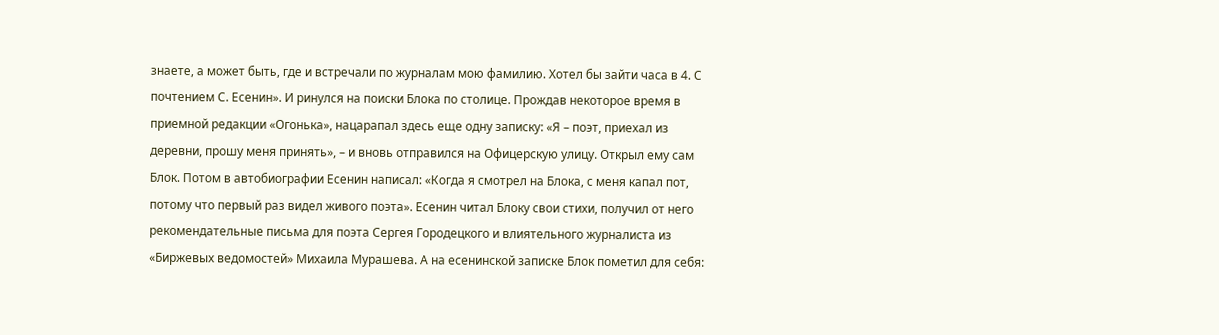знаете, а может быть, где и встречали по журналам мою фамилию. Хотел бы зайти часа в 4. С почтением С. Есенин». И ринулся на поиски Блока по столице. Прождав некоторое время в приемной редакции «Огонька», нацарапал здесь еще одну записку: «Я – поэт, приехал из деревни, прошу меня принять», – и вновь отправился на Офицерскую улицу. Открыл ему сам Блок. Потом в автобиографии Есенин написал: «Когда я смотрел на Блока, с меня капал пот, потому что первый раз видел живого поэта». Есенин читал Блоку свои стихи, получил от него рекомендательные письма для поэта Сергея Городецкого и влиятельного журналиста из «Биржевых ведомостей» Михаила Мурашева. А на есенинской записке Блок пометил для себя: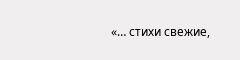«… стихи свежие,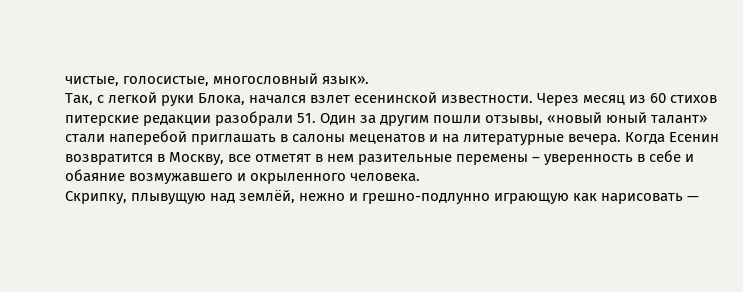чистые, голосистые, многословный язык».
Так, с легкой руки Блока, начался взлет есенинской известности. Через месяц из 60 стихов питерские редакции разобрали 51. Один за другим пошли отзывы, «новый юный талант» стали наперебой приглашать в салоны меценатов и на литературные вечера. Когда Есенин возвратится в Москву, все отметят в нем разительные перемены – уверенность в себе и обаяние возмужавшего и окрыленного человека.
Скрипку, плывущую над землёй, нежно и грешно-подлунно играющую как нарисовать —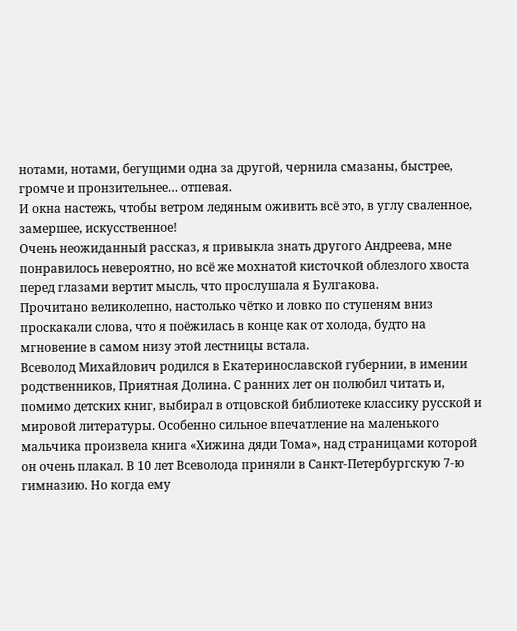нотами, нотами, бегущими одна за другой, чернила смазаны, быстрее, громче и пронзительнее… отпевая.
И окна настежь, чтобы ветром ледяным оживить всё это, в углу сваленное, замершее, искусственное!
Очень неожиданный рассказ, я привыкла знать другого Андреева, мне понравилось невероятно, но всё же мохнатой кисточкой облезлого хвоста перед глазами вертит мысль, что прослушала я Булгакова.
Прочитано великолепно, настолько чётко и ловко по ступеням вниз проскакали слова, что я поёжилась в конце как от холода, будто на мгновение в самом низу этой лестницы встала.
Всеволод Михайлович родился в Екатеринославской губернии, в имении родственников, Приятная Долина. С ранних лет он полюбил читать и, помимо детских книг, выбирал в отцовской библиотеке классику русской и мировой литературы. Особенно сильное впечатление на маленького мальчика произвела книга «Хижина дяди Тома», над страницами которой он очень плакал. В 10 лет Всеволода приняли в Санкт-Петербургскую 7-ю гимназию. Но когда ему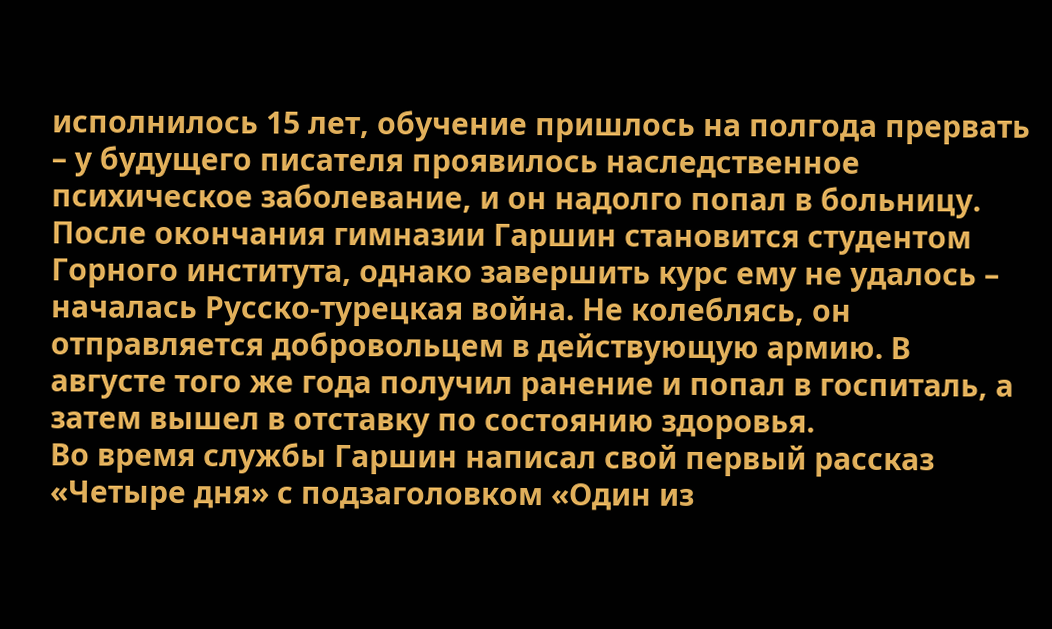исполнилось 15 лет, обучение пришлось на полгода прервать – у будущего писателя проявилось наследственное психическое заболевание, и он надолго попал в больницу. После окончания гимназии Гаршин становится студентом Горного института, однако завершить курс ему не удалось – началась Русско-турецкая война. Не колеблясь, он отправляется добровольцем в действующую армию. В августе того же года получил ранение и попал в госпиталь, а затем вышел в отставку по состоянию здоровья.
Во время службы Гаршин написал свой первый рассказ «Четыре дня» с подзаголовком «Один из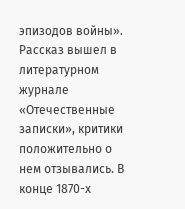эпизодов войны». Рассказ вышел в литературном журнале «Отечественные записки», критики положительно о нем отзывались. В конце 1870-х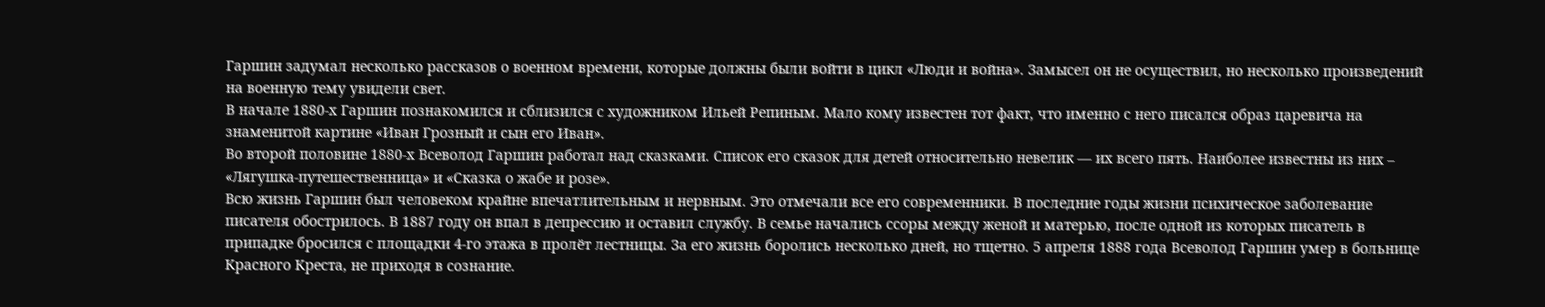Гаршин задумал несколько рассказов о военном времени, которые должны были войти в цикл «Люди и война». Замысел он не осуществил, но несколько произведений на военную тему увидели свет.
В начале 1880-х Гаршин познакомился и сблизился с художником Ильей Репиным. Мало кому известен тот факт, что именно с него писался образ царевича на знаменитой картине «Иван Грозный и сын его Иван».
Во второй половине 1880-х Всеволод Гаршин работал над сказками. Список его сказок для детей относительно невелик — их всего пять. Наиболее известны из них – «Лягушка-путешественница» и «Сказка о жабе и розе».
Всю жизнь Гаршин был человеком крайне впечатлительным и нервным. Это отмечали все его современники. В последние годы жизни психическое заболевание писателя обострилось. В 1887 году он впал в депрессию и оставил службу. В семье начались ссоры между женой и матерью, после одной из которых писатель в припадке бросился с площадки 4-го этажа в пролёт лестницы. За его жизнь боролись несколько дней, но тщетно. 5 апреля 1888 года Всеволод Гаршин умер в больнице Красного Креста, не приходя в сознание.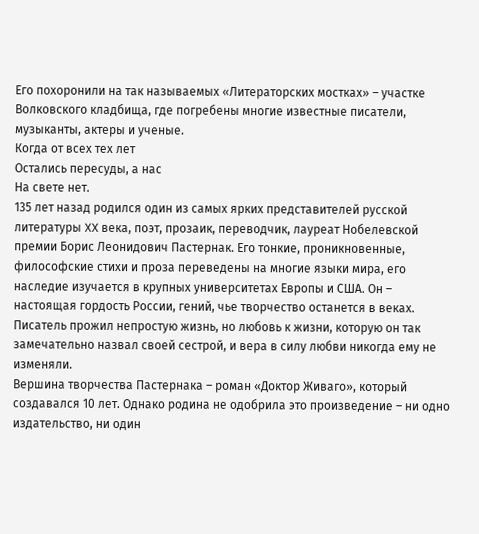Его похоронили на так называемых «Литераторских мостках» – участке Волковского кладбища, где погребены многие известные писатели, музыканты, актеры и ученые.
Когда от всех тех лет
Остались пересуды, а нас
На свете нет.
135 лет назад родился один из самых ярких представителей русской литературы XX века, поэт, прозаик, переводчик, лауреат Нобелевской премии Борис Леонидович Пастернак. Его тонкие, проникновенные, философские стихи и проза переведены на многие языки мира, его наследие изучается в крупных университетах Европы и США. Он – настоящая гордость России, гений, чье творчество останется в веках.
Писатель прожил непростую жизнь, но любовь к жизни, которую он так замечательно назвал своей сестрой, и вера в силу любви никогда ему не изменяли.
Вершина творчества Пастернака – роман «Доктор Живаго», который создавался 10 лет. Однако родина не одобрила это произведение – ни одно издательство, ни один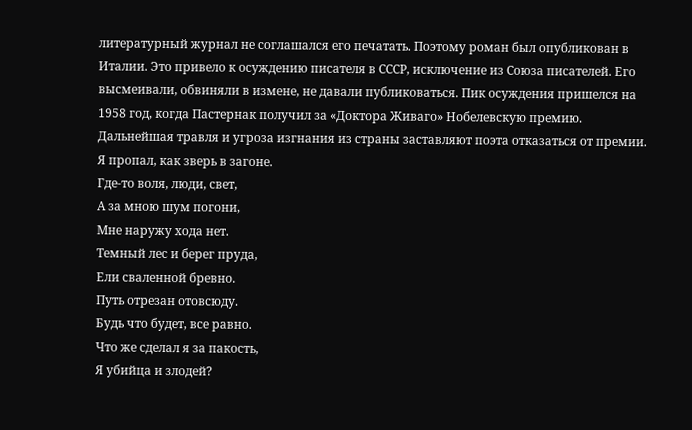литературный журнал не соглашался его печатать. Поэтому роман был опубликован в Италии. Это привело к осуждению писателя в СССР, исключение из Союза писателей. Его высмеивали, обвиняли в измене, не давали публиковаться. Пик осуждения пришелся на 1958 год, когда Пастернак получил за «Доктора Живаго» Нобелевскую премию. Дальнейшая травля и угроза изгнания из страны заставляют поэта отказаться от премии.
Я пропал, как зверь в загоне.
Где-то воля, люди, свет,
А за мною шум погони,
Мне наружу хода нет.
Темный лес и берег пруда,
Ели сваленной бревно.
Путь отрезан отовсюду.
Будь что будет, все равно.
Что же сделал я за пакость,
Я убийца и злодей?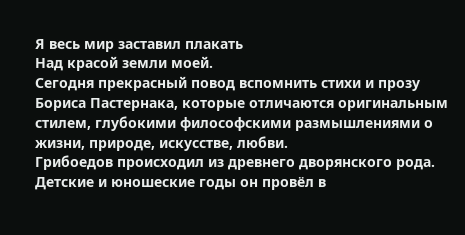Я весь мир заставил плакать
Над красой земли моей.
Сегодня прекрасный повод вспомнить стихи и прозу Бориса Пастернака, которые отличаются оригинальным стилем, глубокими философскими размышлениями о жизни, природе, искусстве, любви.
Грибоедов происходил из древнего дворянского рода. Детские и юношеские годы он провёл в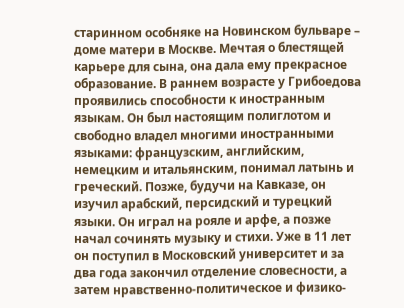старинном особняке на Новинском бульваре – доме матери в Москве. Мечтая о блестящей карьере для сына, она дала ему прекрасное образование. В раннем возрасте у Грибоедова проявились способности к иностранным языкам. Он был настоящим полиглотом и свободно владел многими иностранными языками: французским, английским, немецким и итальянским, понимал латынь и греческий. Позже, будучи на Кавказе, он изучил арабский, персидский и турецкий языки. Он играл на рояле и арфе, а позже начал сочинять музыку и стихи. Уже в 11 лет он поступил в Московский университет и за два года закончил отделение словесности, а затем нравственно-политическое и физико-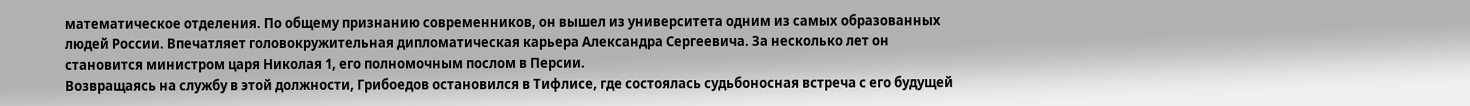математическое отделения. По общему признанию современников, он вышел из университета одним из самых образованных людей России. Впечатляет головокружительная дипломатическая карьера Александра Сергеевича. За несколько лет он становится министром царя Николая 1, его полномочным послом в Персии.
Возвращаясь на службу в этой должности, Грибоедов остановился в Тифлисе, где состоялась судьбоносная встреча с его будущей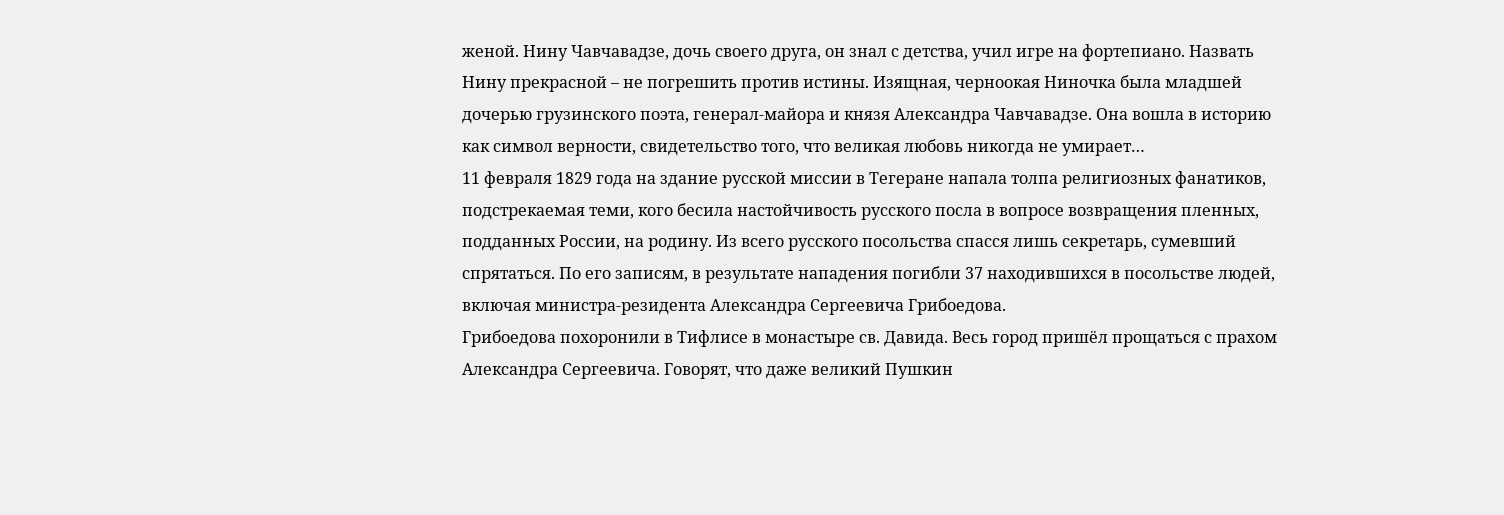женой. Нину Чавчавадзе, дочь своего друга, он знал с детства, учил игре на фортепиано. Назвать Нину прекрасной – не погрешить против истины. Изящная, черноокая Ниночка была младшей дочерью грузинского поэта, генерал-майора и князя Александра Чавчавадзе. Она вошла в историю как символ верности, свидетельство того, что великая любовь никогда не умирает…
11 февраля 1829 года на здание русской миссии в Тегеране напала толпа религиозных фанатиков, подстрекаемая теми, кого бесила настойчивость русского посла в вопросе возвращения пленных, подданных России, на родину. Из всего русского посольства спасся лишь секретарь, сумевший спрятаться. По его записям, в результате нападения погибли 37 находившихся в посольстве людей, включая министра-резидента Александра Сергеевича Грибоедова.
Грибоедова похоронили в Тифлисе в монастыре св. Давида. Весь город пришёл прощаться с прахом Александра Сергеевича. Говорят, что даже великий Пушкин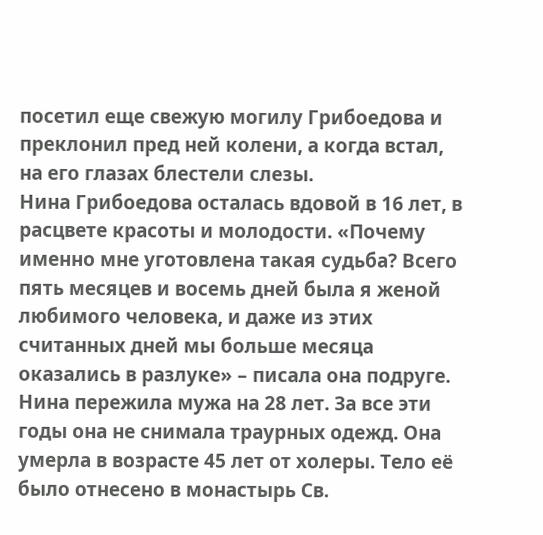посетил еще свежую могилу Грибоедова и преклонил пред ней колени, а когда встал, на его глазах блестели слезы.
Нина Грибоедова осталась вдовой в 16 лет, в расцвете красоты и молодости. «Почему именно мне уготовлена такая судьба? Всего пять месяцев и восемь дней была я женой любимого человека, и даже из этих считанных дней мы больше месяца оказались в разлуке» – писала она подруге. Нина пережила мужа на 28 лет. За все эти годы она не снимала траурных одежд. Она умерла в возрасте 45 лет от холеры. Тело её было отнесено в монастырь Св.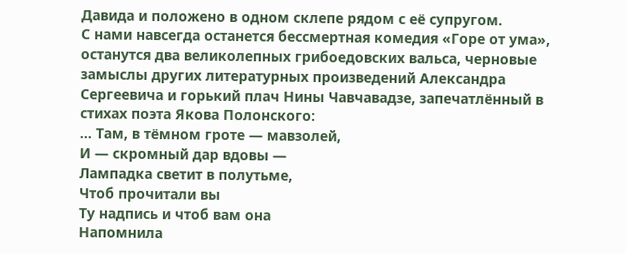Давида и положено в одном склепе рядом с её супругом.
С нами навсегда останется бессмертная комедия «Горе от ума», останутся два великолепных грибоедовских вальса, черновые замыслы других литературных произведений Александра Сергеевича и горький плач Нины Чавчавадзе, запечатлённый в стихах поэта Якова Полонского:
… Там, в тёмном гроте — мавзолей,
И — скромный дар вдовы —
Лампадка светит в полутьме,
Чтоб прочитали вы
Ту надпись и чтоб вам она
Напомнила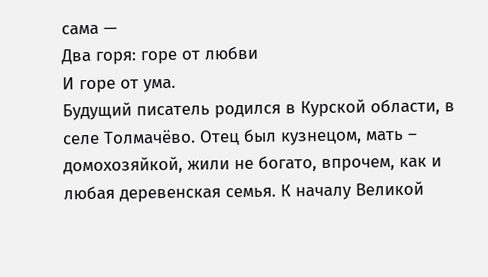сама —
Два горя: горе от любви
И горе от ума.
Будущий писатель родился в Курской области, в селе Толмачёво. Отец был кузнецом, мать – домохозяйкой, жили не богато, впрочем, как и любая деревенская семья. К началу Великой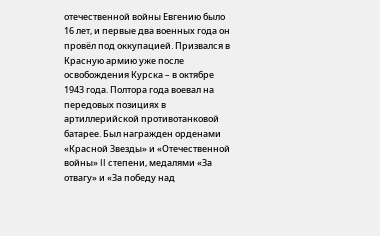отечественной войны Евгению было 16 лет, и первые два военных года он провёл под оккупацией. Призвался в Красную армию уже после освобождения Курска – в октябре 1943 года. Полтора года воевал на передовых позициях в артиллерийской противотанковой батарее. Был награжден орденами «Красной Звезды» и «Отечественной войны» II степени, медалями «За отвагу» и «За победу над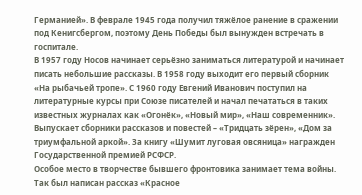Германией». В феврале 1945 года получил тяжёлое ранение в сражении под Кенигсбергом, поэтому День Победы был вынужден встречать в госпитале.
В 1957 году Носов начинает серьёзно заниматься литературой и начинает писать небольшие рассказы. В 1958 году выходит его первый сборник «На рыбачьей тропе». С 1960 году Евгений Иванович поступил на литературные курсы при Союзе писателей и начал печататься в таких известных журналах как «Огонёк», «Новый мир», «Наш современник». Выпускает сборники рассказов и повестей – «Тридцать зёрен», «Дом за триумфальной аркой». За книгу «Шумит луговая овсяница» награжден Государственной премией РСФСР.
Особое место в творчестве бывшего фронтовика занимает тема войны. Так был написан рассказ «Красное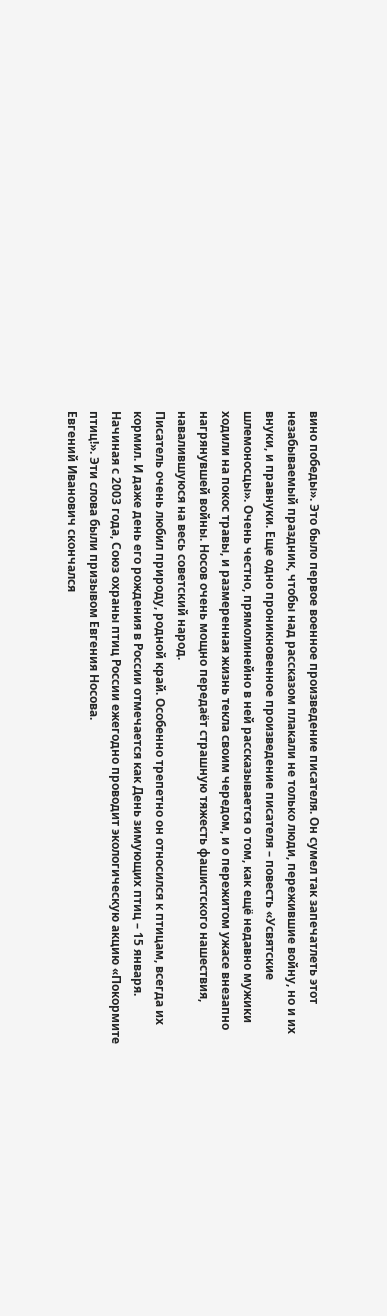вино победы». Это было первое военное произведение писателя. Он сумел так запечатлеть этот незабываемый праздник, чтобы над рассказом плакали не только люди, пережившие войну, но и их внуки, и правнуки. Еще одно проникновенное произведение писателя – повесть «Усвятские шлемоносцы». Очень честно, прямолинейно в ней рассказывается о том, как ещё недавно мужики ходили на покос травы, и размеренная жизнь текла своим чередом, и о пережитом ужасе внезапно нагрянувшей войны. Носов очень мощно передаёт страшную тяжесть фашистского нашествия, навалившуюся на весь советский народ.
Писатель очень любил природу, родной край. Особенно трепетно он относился к птицам, всегда их кормил. И даже день его рождения в России отмечается как День зимующих птиц – 15 января. Начиная с 2003 года, Союз охраны птиц России ежегодно проводит экологическую акцию «Покормите птиц!». Эти слова были призывом Евгения Носова.
Евгений Иванович скончался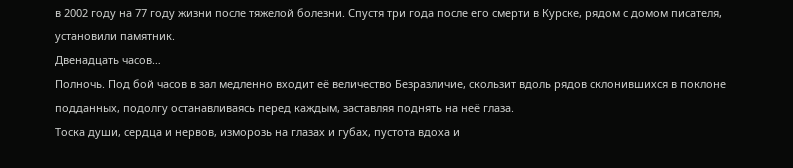в 2002 году на 77 году жизни после тяжелой болезни. Спустя три года после его смерти в Курске, рядом с домом писателя, установили памятник.
Двенадцать часов…
Полночь. Под бой часов в зал медленно входит её величество Безразличие, скользит вдоль рядов склонившихся в поклоне подданных, подолгу останавливаясь перед каждым, заставляя поднять на неё глаза.
Тоска души, сердца и нервов, изморозь на глазах и губах, пустота вдоха и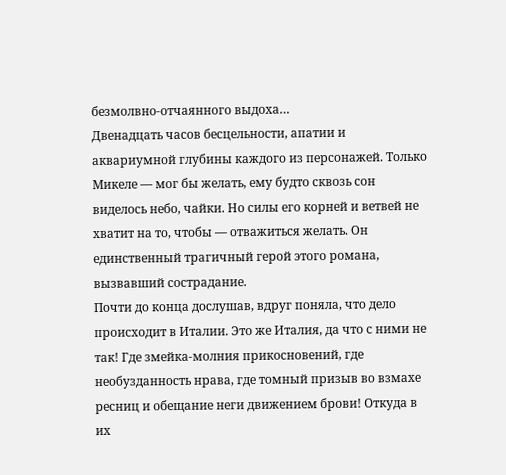безмолвно-отчаянного выдоха…
Двенадцать часов бесцельности, апатии и аквариумной глубины каждого из персонажей. Только Микеле — мог бы желать, ему будто сквозь сон виделось небо, чайки. Но силы его корней и ветвей не хватит на то, чтобы — отважиться желать. Он единственный трагичный герой этого романа, вызвавший сострадание.
Почти до конца дослушав, вдруг поняла, что дело происходит в Италии. Это же Италия, да что с ними не так! Где змейка-молния прикосновений, где необузданность нрава, где томный призыв во взмахе ресниц и обещание неги движением брови! Откуда в их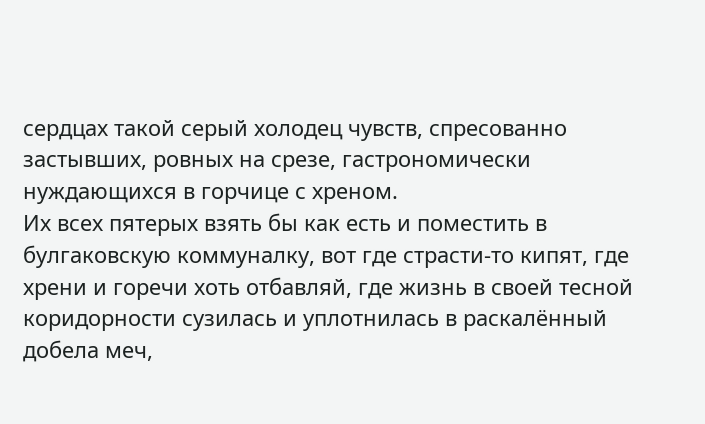сердцах такой серый холодец чувств, спресованно застывших, ровных на срезе, гастрономически нуждающихся в горчице с хреном.
Их всех пятерых взять бы как есть и поместить в булгаковскую коммуналку, вот где страсти-то кипят, где хрени и горечи хоть отбавляй, где жизнь в своей тесной коридорности сузилась и уплотнилась в раскалённый добела меч,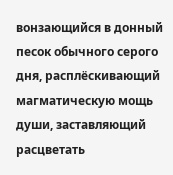вонзающийся в донный песок обычного серого дня, расплёскивающий магматическую мощь души, заставляющий расцветать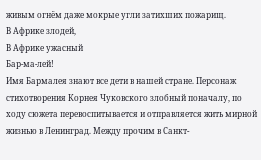живым огнём даже мокрые угли затихших пожарищ.
В Африке злодей,
В Африке ужасный
Бар-ма-лей!
Имя Бармалея знают все дети в нашей стране. Персонаж стихотворения Корнея Чуковского злобный поначалу, по ходу сюжета перевоспитывается и отправляется жить мирной жизнью в Ленинград. Между прочим в Санкт-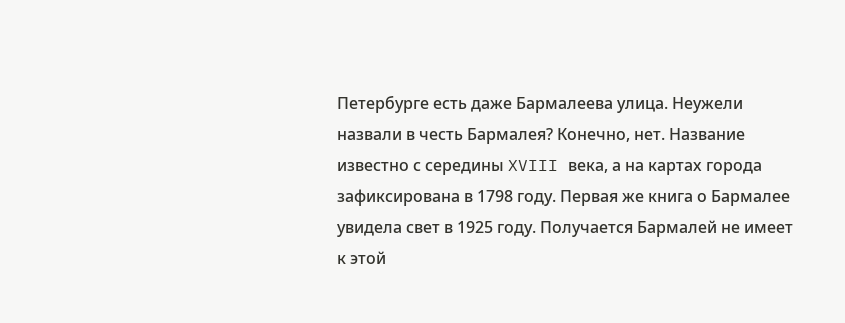Петербурге есть даже Бармалеева улица. Неужели назвали в честь Бармалея? Конечно, нет. Название известно с середины XVIII века, а на картах города зафиксирована в 1798 году. Первая же книга о Бармалее увидела свет в 1925 году. Получается Бармалей не имеет к этой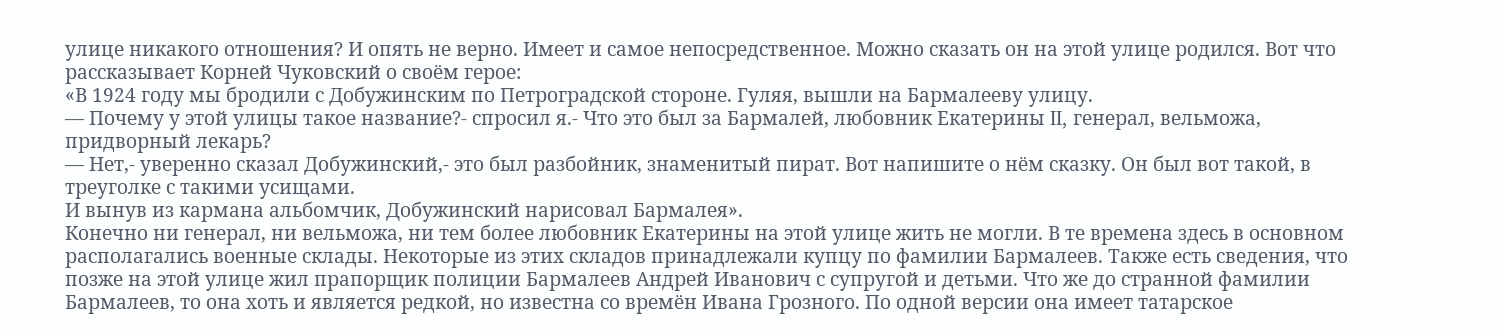улице никакого отношения? И опять не верно. Имеет и самое непосредственное. Можно сказать он на этой улице родился. Вот что рассказывает Корней Чуковский о своём герое:
«В 1924 году мы бродили с Добужинским по Петроградской стороне. Гуляя, вышли на Бармалееву улицу.
— Почему у этой улицы такое название?- спросил я.- Что это был за Бармалей, любовник Екатерины II, генерал, вельможа, придворный лекарь?
— Нет,- уверенно сказал Добужинский,- это был разбойник, знаменитый пират. Вот напишите о нём сказку. Он был вот такой, в треуголке с такими усищами.
И вынув из кармана альбомчик, Добужинский нарисовал Бармалея».
Конечно ни генерал, ни вельможа, ни тем более любовник Екатерины на этой улице жить не могли. В те времена здесь в основном располагались военные склады. Некоторые из этих складов принадлежали купцу по фамилии Бармалеев. Также есть сведения, что позже на этой улице жил прапорщик полиции Бармалеев Андрей Иванович с супругой и детьми. Что же до странной фамилии Бармалеев, то она хоть и является редкой, но известна со времён Ивана Грозного. По одной версии она имеет татарское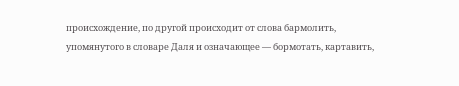происхождение, по другой происходит от слова бармолить, упомянутого в словаре Даля и означающее — бормотать, картавить,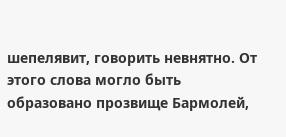шепелявит, говорить невнятно. От этого слова могло быть образовано прозвище Бармолей,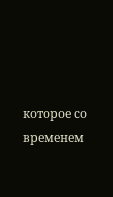которое со временем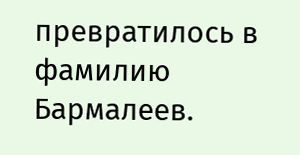превратилось в фамилию Бармалеев.